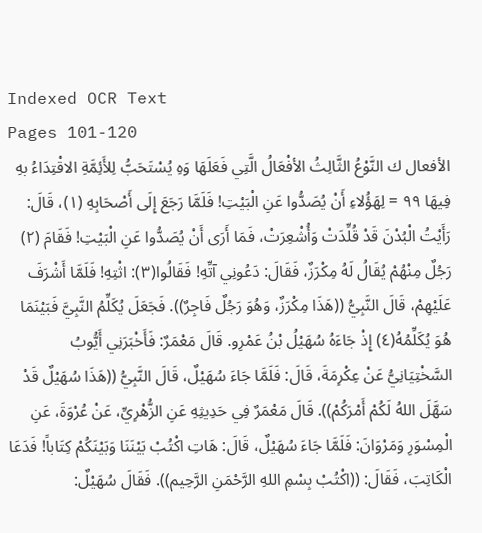Indexed OCR Text
Pages 101-120
الأفعال ك النَّوْعُ الثَّالِثُ الأفْعَالُ الَّتِي فَعَلَهَا وَهِ يُسْتَحَبُّ لِلأَئِمَّةِ الاقْتِدَاءُ بهِ فِيهَا ٩٩ = لِهَؤُلاءِ أَنْ يُصَدُّوا عَنِ الْبَيْتِ! فَلَمَّا رَجَعَ إِلَى أَصْحَابِهِ (١)، قَالَ: رَأَيْتُ الْبُدْنَ قَدْ قُلِّدَتْ وَأُشْعِرَتْ، فَمَا أَرَى أَنْ يُصَدُّوا عَنِ الْبَيْتِ! فَقَامَ (٢) رَجُلٌ مِنْهُمْ يُقَالُ لَهُ مِكْرَزٌ، فَقَالَ: دَعُونِي آتِّهِ! فَقَالُوا(٣): اثْتِهِ! فَلَمَّا أَشْرَفَ عَلَيْهِمْ، قَالَ النَّبِيُّ ((هَذَا مِكْرَزٌ، وَهُوَ رَجُلٌ فَاجِرٌ)). فَجَعَلَ يُكَلِّمُ النَّبِيَّ فَبَيْنَمَا هُوَ يُكَلِّمُهُ(٤) إِذْ جَاءَهُ سُهَيْلُ بْنُ عَمْرِو. قَالَ مَعْمَرٌ: فَأَخْبَرَنِي أَيُّوبُ السَّخْتِيَانِيُّ عَنْ عِكْرِمَةَ، قَالَ: فَلَمَّا جَاءَ سُهَيْلٌ، قَالَ النَّبِيُّ ((هَذَا سُهَيْلٌ قَدْ سَهَّلَ اللهُ لَكُمْ أَمْرَكُمْ)). قَالَ مَعْمَرٌ فِي حَدِيثِهِ عَنِ الزُّهْرِيِّ، عَنْ عُرْوَةَ، عَنِ الْمِسْوَرِ وَمَرْوَانَ: فَلَمَّا جَاءَ سُهَيْلٌ، قَالَ: هَاتِ اكْتُبْ بَيْنَنَا وَبَيْنَكُمْ كِتَاباً! فَدَعَا الْكَاتِبَ، فَقَالَ: ((اكْتُبْ بِسْمِ اللهِ الرَّحْمَنِ الرَّحِيم)). فَقَالَ سُهَيْلٌ: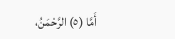أَمَّا (٥) الرَّحْمَنُ،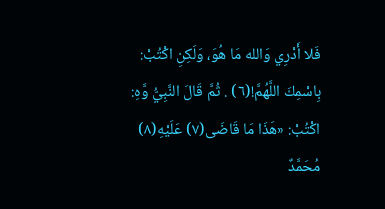فَلا أَدْرِي وَالله مَا هُوَ، وَلَكِنِ اكْتُبْ: بِاسْمِكَ اللَّهُمَّ!(٦) . ثُمَّ قَالَ النَّبِيُّ وَّهِ: اكْتُبْ: «هَذَا مَا قَاضَى(٧) عَلَيْهِ(٨) مُحَمَّدٌ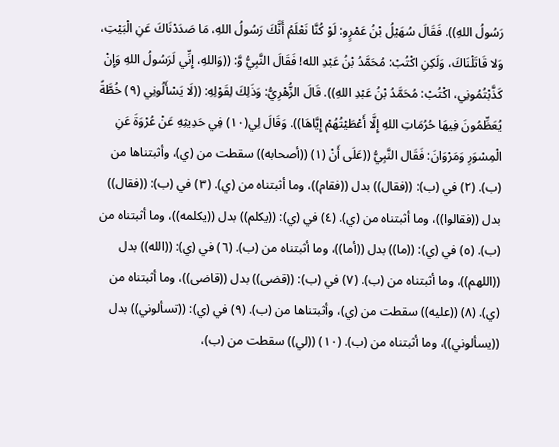رَسُولُ اللهِ)). فَقَالَ سُهَيْلُ بْنُ عَمْرٍو: لَوْ كُنَّا نَعْلَمُ أَنَّكَ رَسُولُ اللهِ، مَا صَدَدْنَاكَ عَنِ الْبَيْتِ، وَلا قَاتَلْنَاكَ، وَلَكِنِ اكْتُبْ: مُحَمَّدُ بْنُ عَبْدِ الله! فَقَالَ النَّبِيُّ وَّ: ((وَاللهِ، إِنِّي لَرَسُولُ اللهِ وَإِنْ كَذَّبْتُمُونِي، اكْتُبْ: مُحَمَّدُ بْنُ عَبْدِ اللهِ)). قَالَ الزُّهْرِيُّ: وَذَلِكَ لِقَوْلِهِ: ((لَا يَسْأَلُونِي (٩) خُطَّةً يُعَظِّمُونَ فِيهَا حُرُمَاتِ اللهِ إِلَّا أَعْطَيْتُهُمْ إِيَّاهَا)). وَقَالَ لِي(١٠) فِي حَدِيثِهِ عَنْ عُرْوَةَ عَنِ الْمِسْوَرِ وَمَرْوَانَ: فَقَال النَّبِيُّ ((عَلَى أَنْ (١) ((أصحابه)) سقطت من (ي)، وأثبتناها من (ب). (٢) في (ب): ((فقال)) بدل ((فقام))، وما أثبتناه من (ي). (٣) في (ب): ((فقال)) بدل ((فقالوا))، وما أثبتناه من (ي). (٤) في (ي): ((يكلم)) بدل ((يكلمه))، وما أثبتناه من (ب). (٥) في (ي): ((ما)) بدل ((أما))، وما أثبتناه من (ب). (٦) في (ي): ((الله)) بدل ((اللهم))، وما أثبتناه من (ب). (٧) في (ب): ((قضى)) بدل ((قاضى))، وما أثبتناه من (ي). (٨) ((عليه)) سقطت من (ي)، وأثبتناها من (ب). (٩) في (ي): ((تسألوني)) بدل ((يسألوني))، وما أثبتناه من (ب). (١٠) ((لي)) سقطت من (ب)،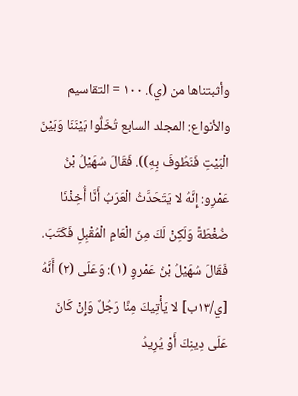وأثبتناها من (ي). ١٠٠ = التقاسيم والأنواع: المجلد السابع تُخَلُّوا بَيْنَنَا وَبَيْنَ الْبَيْتِ فَنَطُوفَ بِهِ)). فَقَالَ سُهَيْلُ بْنُ عَمْرِو: إِنَّهُ لا يَتَحَدَّثُ الْعَرَبُ أَنَّا أُخِذْنَا ضُغْطَةً وَلَكِنْ لَكَ مِنَ الْعَامِ الْمُقْبِلِ فَكَتَبَ. فَقَالَ سُهَيْلُ بْنُ عَمْروٍ (١): وَعَلَى (٢) أَنَّهُ [ي/١٣ب] لا يَأْتِيكَ مِنَّا رَجُلٌ وَإِنْ كَانَ عَلَى دِينِكَ أَوْ يُرِيدُ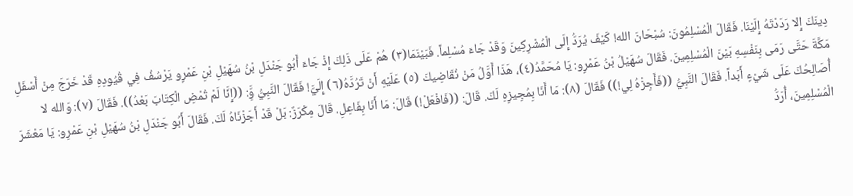دِينَكَ إِلا رَدَدْتَهُ إِلَيْنَا. فَقَالَ الْمُسْلِمُونَ: سُبْحَانَ الله! كَيْفَ يُرَدُّ إِلَى الْمُشْرِكِينَ وَقَدْ جَاءَ مُسْلِماً. فَبَيْنَمَا(٣) هُمْ عَلَى ذَلِكَ إِذْ جَاءَ أَبُو جَنْدَلِ بْنُ سُهَيْلِ بْنِ عَمْرٍو يَرْسُفُ فِي قُيُودِهِ قَدْ خَرَجَ مِنْ أَسْفَلِ مَكَّةَ حَتَّى رَمَى بِنَفْسِهِ بَيْنَ الْمُسْلِمِينَ. فَقَالَ سُهَيْلُ بْنُ عَمْرٍو: يَا مُحَمَّدُ(٤)، هَذَا أَوَّلُ مَنْ نُقَاضِيكَ (٥) عَلَيْهِ أَنْ تَرُدَّهُ(٦) إِلَيَّ! فَقَالَ النَّبِيُّ وَِّ: ((إِنَّا لَمْ تُمْضِ الْكِتَابَ بَعْدُ)). فَقَالَ (٧): وَالله لا أُصَالِحُكَ عَلَى شَيْءٍ أَبَداً. فَقَالَ النَّبِيُّ ((فَأَجِزْهُ لِي!)) فَقَالَ (٨): مَا أَنَا بِمُجِيزِهِ لَكَ. قَالَ: ((فَافْعَلْ!) قَالَ: مَا أَنَا بِفَاعِلِ. قَالَ مِكْرَزٌ: بَلْ قَدْ أَجَزْنَاهُ لَكَ. فَقَالَ أَبُو جَنْدَلِ بْنُ سُهَيْلِ بْنِ عَمْرِو: يَا مَعْشَرَ الْمُسْلِمِينَ، أُرَدُّ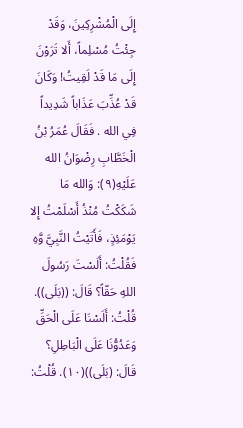إِلَى الْمُشْرِكِينَ، وَقَدْ جِئْتُ مُسْلِماً، أَلا تَرَوْنَ إِلَى مَا قَدْ لَقِيتُ! وَكَانَ قَدْ عُذِّبَ عَذَاباً شَدِيداً فِي الله . فَقَالَ عُمَرُ بْنُ الْخَطَّابِ رِضْوَانُ الله عَلَيْهِ(٩): وَالله مَا شَكَكْتُ مُنْذُ أَسْلَمْتُ إِلا يَوْمَئِذٍ، فَأَتَيْتُ النَّبِيَّ وَّهِ فَقُلْتُ: أَلَسْتَ رَسُولَ اللهِ حَقّاً؟ قَالَ: ((بَلَى)). قُلْتُ: أَلَسْنَا عَلَى الْحَقِّ وَعَدُوُّنَا عَلَى الْبَاطِلِ؟ قَالَ: (بَلَى))(١٠). قُلْتُ: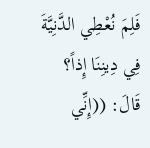فَلِمَ نُعْطِي الدَّنِيَّةَ فِي دِينِنَا إِذاً؟ قَالَ: ((إِنِّي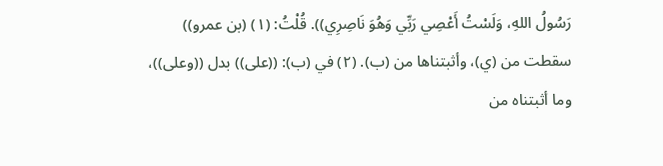رَسُولُ اللهِ، وَلَسْتُ أَعْصِي رَبِّي وَهُوَ نَاصِرِي)). قُلْتُ: (١) (بن عمرو)) سقطت من (ي)، وأثبتناها من (ب). (٢) في (ب): ((على)) بدل ((وعلى))، وما أثبتناه من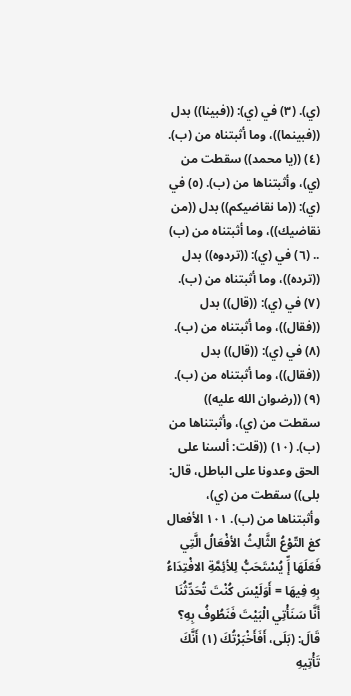(ي). (٣) في (ي): ((فبينا)) بدل ((فبينما))، وما أثبتناه من (ب). (٤) ((يا محمد)) سقطت من (ي)، وأثبتناها من (ب). (٥) في (ي): ((ما نقاضيكم)) بدل ((من نقاضيك))، وما أثبتناه من (ب) .. (٦) في (ي): ((تردوه)) بدل ((ترده))، وما أثبتناه من (ب). (٧) في (ي): ((قال)) بدل ((فقال))، وما أثبتناه من (ب). (٨) في (ي): ((قال)) بدل ((فقال))، وما أثبتناه من (ب). (٩) ((رضوان الله عليه)) سقطت من (ي)، وأثبتناها من (ب). (١٠) ((قلت: ألسنا على الحق وعدونا على الباطل، قال: بلى)) سقطت من (ي)، وأثبتناها من (ب). ١٠١ الأفعال كغ التّوْعُ الثَّالِثُ الأفْعَالُ الَّتِي فَعَلَهَا إِّ يُسْتَحَبُّ لِلأئِمَّةِ الافْتِدَاءُ بِهِ فِيهَا = أَوَلَيْسَ كُنْتَ تُحَدِّثُنَا أَنَّا سَنَأْتِي الْبَيْتَ فَنَطُوفُ بِهِ؟ قَالَ: (بَلَى، أَفَأَخْبَرْتُكَ (١) أَنَّكَ تَأْتِيهِ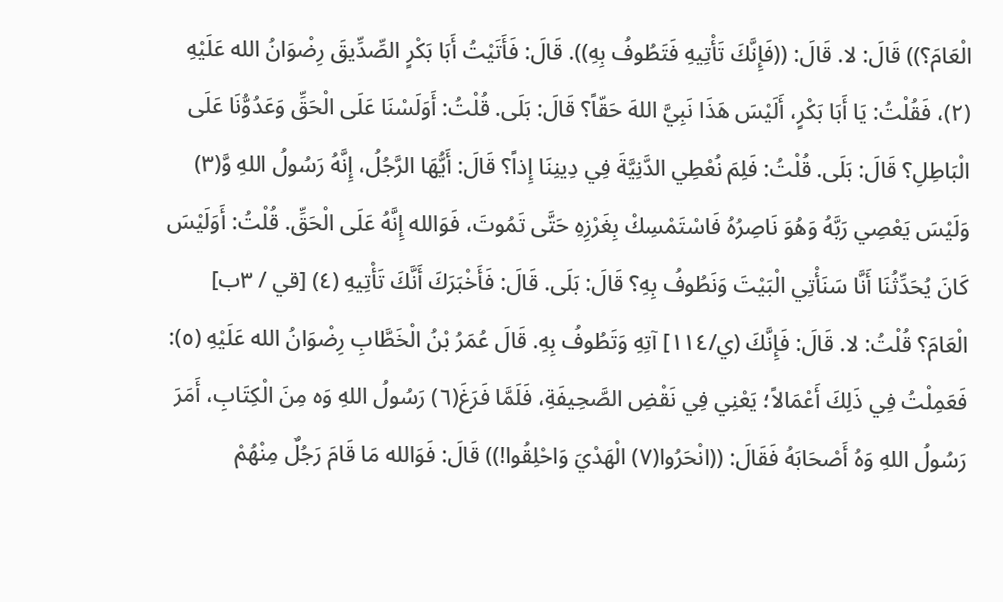الْعَامَ؟)) قَالَ: لا. قَالَ: ((فَإِنَّكَ تَأْتِيهِ فَتَطُوفُ بِهِ)). قَالَ: فَأَتَيْتُ أَبَا بَكْرٍ الصِّدِّيقَ رِضْوَانُ الله عَلَيْهِ (٢)، فَقُلْتُ: يَا أَبَا بَكْرٍ، أَلَيْسَ هَذَا نَبِيَّ اللهَ حَقّاً؟ قَالَ: بَلَى. قُلْتُ: أَوَلَسْنَا عَلَى الْحَقِّ وَعَدُوُّنَا عَلَى الْبَاطِلِ؟ قَالَ: بَلَى. قُلْتُ: فَلِمَ نُعْطِي الدَّنِيَّةَ فِي دِينِنَا إِذاً؟ قَالَ: أَيُّهَا الرَّجُلُ، إِنَّهُ رَسُولُ اللهِ وَّ(٣) وَلَيْسَ يَعْصِي رَبَّهُ وَهُوَ نَاصِرُهُ فَاسْتَمْسِكْ بِغَرْزِهِ حَتَّى تَمُوتَ، فَوَالله إِنَّهُ عَلَى الْحَقِّ. قُلْتُ: أَوَلَيْسَ كَانَ يُحَدِّثُنَا أَنَّا سَنَأْتِي الْبَيْتَ وَنَطُوفُ بِهِ؟ قَالَ: بَلَى. قَالَ: فَأَخْبَرَكَ أَنَّكَ تَأْتِيهِ (٤) [قي / ٣ب] الْعَامَ؟ قُلْتُ: لا. قَالَ: فَإِنَّكَ (ي/١١٤] آتِهِ وَتَطُوفُ بِهِ. قَالَ عُمَرُ بْنُ الْخَطَّابِ رِضْوَانُ الله عَلَيْهِ (٥): فَعَمِلْتُ فِي ذَلِكَ أَعْمَالاً؛ يَعْنِي فِي نَقْضِ الصَّحِيفَةِ، فَلَمَّا فَرَغَ(٦) رَسُولُ اللهِ وَه مِنَ الْكِتَابِ، أَمَرَ رَسُولُ اللهِ وَهُ أَصْحَابَهُ فَقَالَ: ((انْحَرُوا(٧) الْهَدْيَ وَاحْلِقُوا!)) قَالَ: فَوَالله مَا قَامَ رَجُلٌ مِنْهُمْ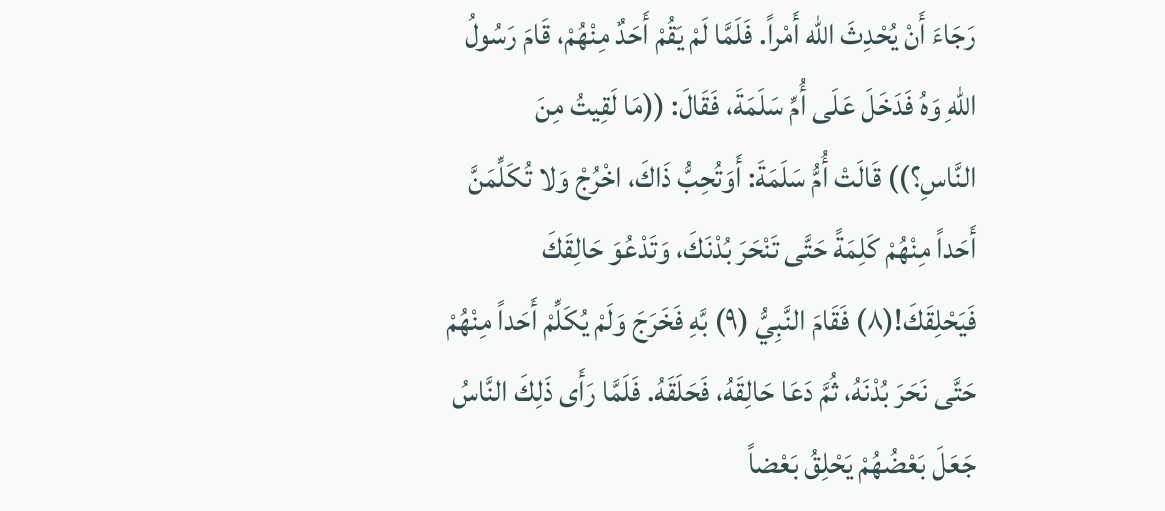رَجَاءَ أَنْ يُحْدِثَ الله أَمْراً. فَلَمَّا لَمْ يَقُمْ أَحَدٌ مِنْهُمْ، قَامَ رَسُولُ اللهِ وَهُ فَدَخَلَ عَلَى أُمِّ سَلَمَةَ، فَقَالَ: ((مَا لَقِيتُ مِنَ النَّاسِ؟)) قَالَتْ أُمُّ سَلَمَةَ: أَوَتُحِبُّ ذَاكَ، اخْرُجْ وَلا تُكَلِّمَنَّ أَحَداً مِنْهُمْ كَلِمَةً حَتَّى تَنْحَرَ بُدْنَكَ، وَتَدْعُوَ حَالِقَكَ فَيَحْلِقَكَ!(٨) فَقَامَ النَّبِيُّ (٩) بَّهِ فَخَرَجَ وَلَمْ يُكَلِّمْ أَحَداً مِنْهُمْ حَتَّى نَحَرَ بُدْنَهُ، ثُمَّ دَعَا حَالِقَهُ، فَحَلَقَهُ. فَلَمَّا رَأَى ذَلِكَ النَّاسُ جَعَلَ بَعْضُهُمْ يَحْلِقُ بَعْضاً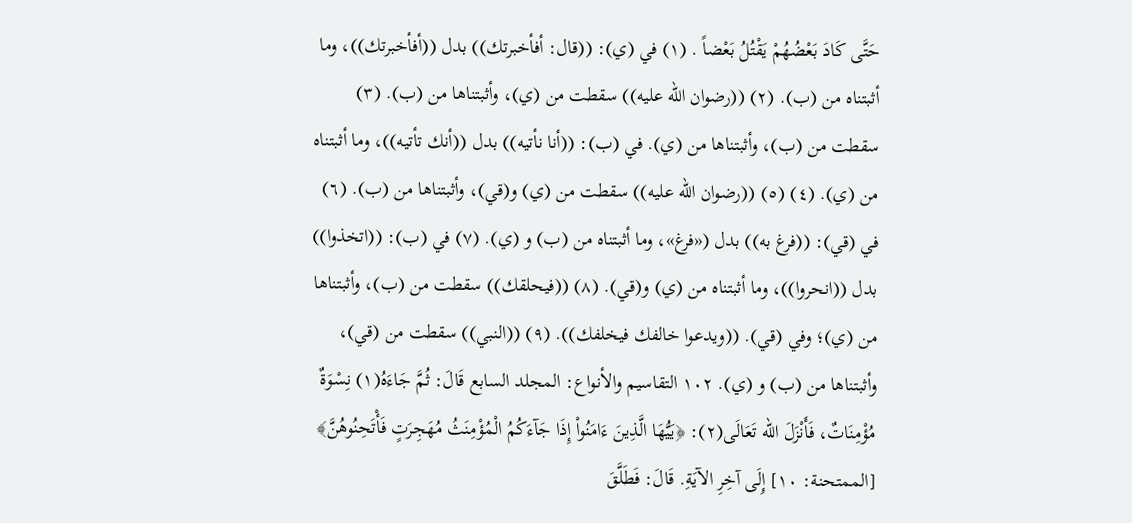حَتَّى كَادَ بَعْضُهُمْ يَقْتُلُ بَعْضاً . (١) في (ي): ((قال: أفأخبرتك)) بدل ((أفأخبرتك))، وما أثبتناه من (ب). (٢) ((رضوان الله عليه)) سقطت من (ي)، وأثبتناها من (ب). (٣) سقطت من (ب)، وأثبتناها من (ي). في (ب): ((أنا نأتيه)) بدل ((أنك تأتيه))، وما أثبتناه من (ي). (٤) (٥) ((رضوان الله عليه)) سقطت من (ي) و(قي)، وأثبتناها من (ب). (٦) في (قي): ((فرغ به)) بدل («فرغ»، وما أثبتناه من (ب) و (ي). (٧) في (ب): ((اتخذوا)) بدل ((انحروا))، وما أثبتناه من (ي) و(قي). (٨) ((فيحلقك)) سقطت من (ب)، وأثبتناها من (ي)؛ وفي (قي). ((ويدعوا خالفك فيخلفك)). (٩) ((النبي)) سقطت من (قي)، وأثبتناها من (ب) و (ي). ١٠٢ التقاسيم والأنواع: المجلد السابع قَالَ: ثُمَّ جَاءَهُ(١) نِسْوَةٌ مُؤْمِنَاتٌ، فَأَنْزَلَ الله تَعَالَى(٢): ﴿يَيُّهَا الَّذِينَ ءَامَنُواْ إِذَا جَآءَكُمُ الْمُؤْمِنَثُ مُهَجِرَتٍ فَأْتَحِنُوهُنَّ﴾ [الممتحنة: ١٠] إِلَى آخِرِ الآيَةِ. قَالَ: فَطَلَّقَ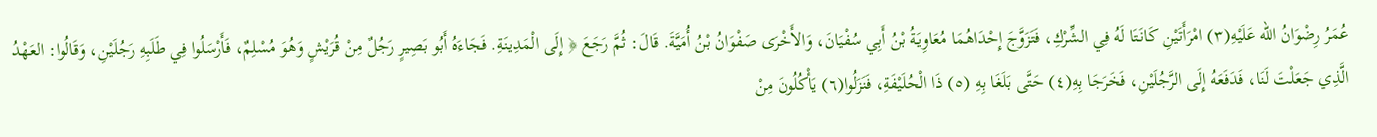عُمَرُ رِضْوَانُ الله عَلَيْهِ(٣) امْرَأَتَيْنِ كَانَتَا لَهُ فِي الشِّرْكِ، فَتَزَوَّجَ إِحْدَاهُمَا مُعَاوِيَةُ بْنُ أَبِي سُفْيَانَ، وَالأَخْرَى صَفْوَانُ بْنُ أُمَيَّةَ. قَالَ: ثُمَّ رَجَعَ ﴿ إِلَى الْمَدِينَةِ. فَجَاءَهُ أَبُو بَصِيرٍ رَجُلٌ مِنْ قُرَيْشٍ وَهُوَ مُسْلِمٌ، فَأَرْسَلُوا فِي طَلَبِهِ رَجُلَيْنِ، وَقَالُوا: العَهْدُ الَّذِي جَعَلْتَ لَنَا، فَدَفَعَهُ إِلَى الرَّجُلَيْنِ، فَخَرَجَا بِهِ(٤) حَتَّى بَلَغَا بِهِ (٥) ذَا الْحُلَيْفَةِ، فَنَزَلُوا(٦) يَأْكُلُونَ مِنْ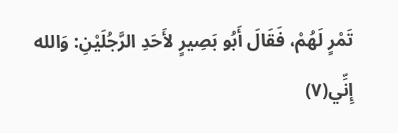تَمْرٍ لَهُمْ، فَقَالَ أَبُو بَصِيرٍ لأَحَدِ الرَّجُلَيْنِ: وَالله إِنِّي(٧)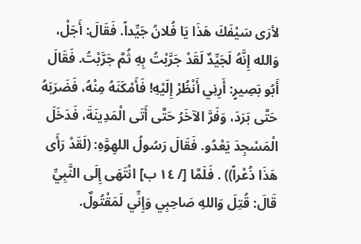لأرَى سَيْفَكَ هَذَا يَا فُلانُ جَيِّداً. فَقَالَ: أَجَلْ، وَالله إِنَّهُ لَجَيِّدٌ لَقَدْ جَرَّبْتُ بِهِ ثُمَّ جَرَّبْتُ. فَقَالَ أَبُو بَصِيرٍ: أَرِنِي أَنْظُرْ إِلَيْهِ! فَأَمْكَنَهُ مِنْهُ، فَضَرَبَهُ حَتَّى بَرَدَ، وَفَرَّ الآخَرُ حَتَّى أَتَى الْمَدِينَةَ، فَدَخَلَ الْمَسْجِدَ يَعْدُو. فَقَالَ رَسُولُ اللهِوَّهِ: (لَقَدْ رَأَى هَذَا ذُعْراً)) . فَلَمَّا [/ ١٤ ب] انْتَهَى إِلَى النَّبِيِّ قَالَ: قُتِلَ وَاللهِ صَاحِبِي وَإِنِّي لَمَقْتُولٌ.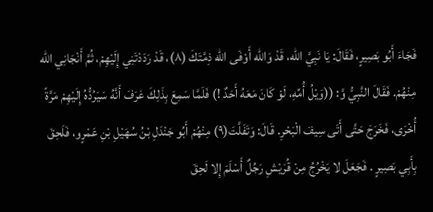فَجَاءَ أَبُو بَصِيرٍ، فَقَالَ: يَا نَبِيَّ الله، قَدْ وَالله أَوْفَى الله ذِمَّتَكَ (٨)، قَدْ رَدَدْتَنِي إِلَيْهِمْ، ثُمَّ أَنْجَانِي الله مِنْهُمْ. فَقَالَ النَّبِيُّ وَّ: ((وَيْلُ أُمِّهِ، لَوْ كَانَ مَعَهُ أَحَدٌ !) فَلَمَّا سَمِعَ بِذَلِكَ عَرَفَ أَنَّهُ سَيَرُدُّهُ إِلَيْهِمْ مَرَّةً أُخْرَى، فَخَرَجَ حَتَّى أَتَى سِيفَ الْبَحْرِ. قَالَ: وَتَفَلَّتَ(٩) مِنْهُمْ أَبُو جَنْدَلِ بْنُ سُهَيْلِ بْنِ عَمْرٍو، فَلَحِقَ بِأَبِي بَصِيرٍ . فَجَعَلَ لا يَخْرُجُ مِنْ قُرَيْشِ رَجُلٌ أَسْلَمَ إِلا لَحِقَ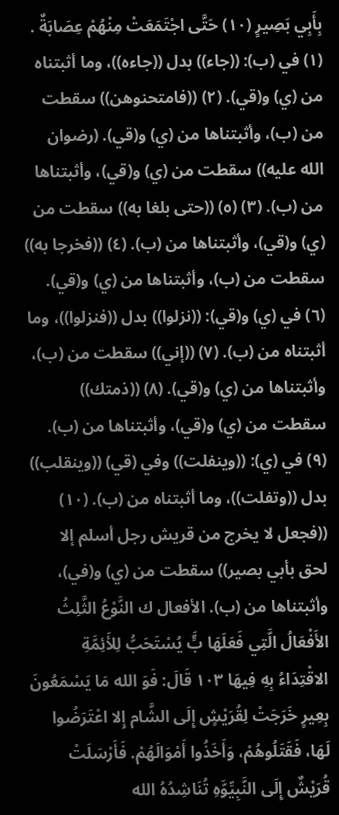بِأَبِي بَصِيرٍ (١٠) حَتَّى اجْتَمَعَتْ مِنْهُمْ عِصَابَةٌ . (١) في (ب): ((جاء)) بدل ((جاءه))، وما أثبتناه من (ي) و(قي). (٢) ((فامتحنوهن)) سقطت من (ب)، وأثبتناها من (ي) و(قي). (رضوان الله عليه)) سقطت من (ي) و(قي)، وأثبتناها من (ب). (٣) (٥) ((حتى بلغا به)) سقطت من (ي) و(قي)، وأثبتناها من (ب). (٤) ((فخرجا به)) سقطت من (ب)، وأثبتناها من (ي) و(قي). (٦) في (ي) و(قي): ((نزلوا)) بدل ((فنزلوا))، وما أثبتناه من (ب). (٧) ((إني)) سقطت من (ب)، وأثبتناها من (ي) و(قي). (٨) ((ذمتك)) سقطت من (ي) و(قي)، وأثبتناها من (ب). (٩) في (ي): ((وينفلت)) وفي (قي) ((وينقلب)) بدل ((وتفلت))، وما أثبتناه من (ب). (١٠) ((فجعل لا يخرج من قريش رجل أسلم إلا لحق بأبي بصير)) سقطت من (ي) و(في)، وأثبتناها من (ب). الأفعال ك النَّوْعُ الثَّلِثُ الأَفْعَالُ الَّتِي فَعَلَهَا بٍَّ يُسْتَحَبُّ لِلأَئِمَّةِ الاقْتِدَاءُ بِهِ فِيهَا ١٠٣ قَالَ: فَوَ الله مَا يَسْمَعُونَ بِعِيرٍ خَرَجَتْ لِقُرَيْشٍ إِلَى الشَّام إِلا اعْتَرَضُوا لَهَا، فَقَتَلُوهُمْ، وَأَخَذُوا أَمْوَالَهُمْ. فَأَرْسَلَتْ قُرَيْشٌ إِلَى النَّبِيِّوَّهِ تُنَاشِدُهُ الله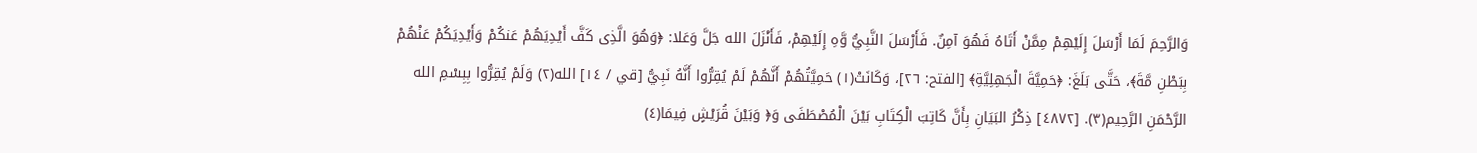وَالرَّحِمَ لَمَا أَرْسَلَ إِلَيْهِمْ مِمَّنْ أَتَاهُ فَهُوَ آمِنٌ. فَأَرْسَلَ النَّبِيُّ وَّهِ إِلَيْهِمْ، فَأَنْزَلَ الله جَلَّ وَعَلا: ﴿وَهُوَ الَّذِى كَفَّ أَيْدِيَهُمْ عَنكُمْ وَأَيْدِيَكُمْ عَنْهُمْ بِبَطْنِ مَّةَ﴾، حَتَّى بَلَغَ: ﴿حَمِيَّةَ الْجَهِلِيَّةِ﴾ [الفتح: ٢٦]، وَكَانَتْ(١) حَمِيَّتُهُمْ أَنَّهُمْ لَمْ يُقِرُّوا أَنَّهُ نَبِيُّ [قي / ١٤] الله(٢) وَلَمْ يُقِرُّوا بِبِسْمِ الله الرَّحْمَنِ الرَّحِيم(٣). [٤٨٧٢] ذِكْرُ البَيَانِ بِأَنَّ كَاتِبَ الْكِتَابِ بَيْنَ الْمُصْطَفَى وَ﴿ وَبَيْنَ قُرَيْشٍ فِيمَا(٤)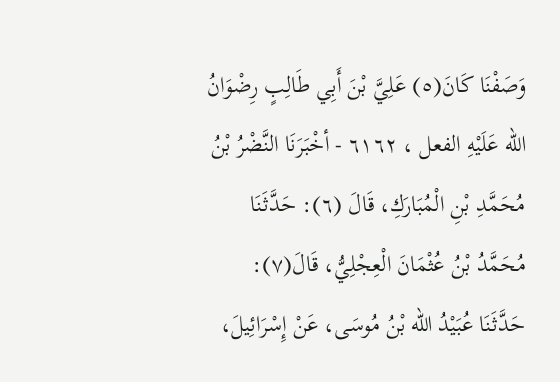وَصَفْنَا كَانَ(٥) عَلِيَّ بْنَ أَبِي طَالِبٍ رِضْوَانُ الله عَلَيْهِ الفعل ، ٦١٦٢ - أخْبَرَنَا النَّضْرُ بْنُ مُحَمَّدِ بْنِ الْمُبَارَكِ، قَالَ (٦): حَدَّثَنَا مُحَمَّدُ بْنُ عُثْمَانَ الْعِجْلِيُّ، قَالَ(٧): حَدَّثَنَا عُبَيْدُ الله بْنُ مُوسَى، عَنْ إِسْرَائِيلَ،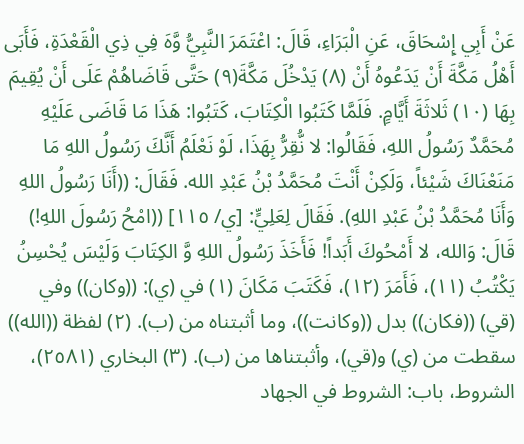عَنْ أَبِي إِسْحَاقَ، عَنِ الْبَرَاءِ، قَالَ: اعْتَمَرَ النَّبِيُّ وَّهَ فِي ذِي الْقَعْدَةِ، فَأَبَى أَهْلُ مَكَّةَ أَنْ يَدَعُوهُ أَنْ (٨) يَدْخُلَ مَكَّةَ(٩) حَتَّى قَاضَاهُمْ عَلَى أَنْ يُقِيمَ بِهَا (١٠) ثَلاثَةَ أَيَّامٍ. فَلَمَّا كَتَبُوا الْكِتَابَ، كَتَبُوا: هَذَا مَا قَاضَى عَلَيْهِ مُحَمَّدٌ رَسُولُ اللهِ، فَقَالُوا: لا نُّقِرُّ بِهَذَا، لَوْ نَعْلَمُ أَنَّكَ رَسُولُ اللهِ مَا مَنَعْنَاكَ شَيْئاً، وَلَكِنْ أَنْتَ مُحَمَّدُ بْنُ عَبْدِ الله. فَقَالَ: ((أَنَا رَسُولُ اللهِ وَأَنَا مُحَمَّدُ بْنُ عَبْدِ اللهِ). فَقَالَ لِعَلِيٍّ: [ي/ ١١٥] ((امْحُ رَسُولَ اللهِ!) قَالَ: وَالله، لا أَمْحُوكَ أَبَداً! فَأَخَذَ رَسُولُ اللهِ وَّ الكِتَابَ وَلَيْسَ يُحْسِنُ يَكْتُبُ (١١)، فَأَمَرَ (١٢)، فَكَتَبَ مَكَانَ (١) في (ي): ((وكان)) وفي (قي) ((فكان)) بدل ((وكانت))، وما أثبتناه من (ب). (٢) لفظة ((الله)) سقطت من (ي) و(قي)، وأثبتناها من (ب). (٣) البخاري (٢٥٨١)، الشروط، باب: الشروط في الجهاد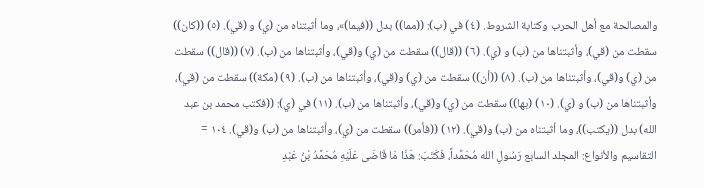والمصالحة مع أهل الحرب وكتابة الشروط. (٤) في (ب): ((مما)) بدل ((فيما)»، وما أثبتناه من (ي) و (قي). (٥) ((كان)) سقطت من (قي)، وأثبتناها من (ب) و (ي). (٦) ((قال)) سقطت من (ي) و(قي)، وأثبتناها من (ب). (٧) ((قال)) سقطت من (ي) و(قي)، وأثبتناها من (ب). (٨) ((أن)) سقطت من (ي) و(قي)، وأثبتناها من (ب). (٩) (مكة)) سقطت من (قي)، وأثبتناها من (ب) و (ي). (١٠) (بها)) سقطت من (ي) و(قي)، وأثبتناها من (ب). (١١) في (ي): ((فكتب محمد بن عبد الله) بدل ((يكتب))، وما أثبتناه من (ب) و(قي). (١٢) ((فأمر)) سقطت من (ي)، وأثبتناها من (ب) و(قي). ١٠٤ = التقاسيم والأنواع: المجلد السابع رَسُولِ الله مُحَمَّداً، فَكَتَبَ: هَذَا مَا قَاضَى عَلَيْهِ مُحَمَّدُ بْنُ عَبْدِ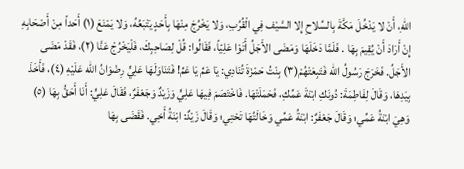اللهِ، أَنْ لا يَدْخُلَ مَكَّةَ بِالسِّلاحِ إِلا السَّيْف فِي الْقُرُبِ، وَلا يَخْرُجَ مِنْهَا بِأَحَدٍ يَتْبَعُهُ، وَلا يَمْنَعَ (١) أَحَداً مِنْ أَصْحَابِهِ إِنْ أَرَادَ أَنْ يُقِيمَ بِهَا . فَلَمَّا دَخَلَهَا وَمَضَى الأَجَلُ أَتَوْا عَلِيّاً، فَقَالُوا: قُلْ لِصَاحِبِكَ، فَلْيَخْرُجْ عَنَّا (٢)، فَقَدْ مَضَى الأَجَلُ. فَخَرَجَ رَسُولُ الله فَتَبِعَتْهُمْ(٣) بِنْتُ حَمْزَةَ تُنَادِي: يَا عَمِّ يَا عَمِّ! فَتَنَاوَلَهَا عَلِيٍّ رِضْوَانُ الله عَلَيْهِ (٤)، فَأَخَذَ بِيَدِهَا، وَقَالَ لِفَاطِمَةَ: دُونَكِ ابْنَةَ عَمِّكِ، فَحَمَلَتْهَا. فَاخْتَصَمَ فِيهَا عَلِيٍّ وَزَيْدٌ وَجَعْفَرٌ، فَقَالَ عَلِيٍّ: أَنَا أَحَقُّ بِهَا (٥) وَهِيَ ابْنَةُ عَمِّي؛ وَقَالَ جَعْفَرٌ: ابْنَةُ عَمِّي وَخَالَتُهَا تَحْتِي؛ وَقَالَ زَيْدٌ: ابْنَةُ أَخِي. فَقَضَى بِهَا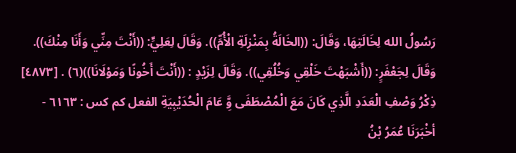رَسُولُ الله لِخَالَتِهَا، وَقَالَ: ((الخَالَةُ بِمَنْزِلَةِ الْأُمِّ)). وَقَالَ لِعَلِيٍّ: ((أَنْتَ مِنِّي وَأَنَا مِنْكَ)). وَقَالَ لِجَعْفَرٍ: ((أَشْبَهْتَ خَلْقِي وَخُلُقِي)). وَقَالَ لِزَيْدٍ : ((أَنْتَ أَخُونًا وَمَوْلَانَا))(٦) . [٤٨٧٣] ذِكْرُ وَصْفِ الْعَدَدِ الَّذِي كَانَ مَعَ الْمُصْطَفَى وَِّ عَامَ الْحُدَيْبِيَةِ الفعل كم كس : ٦١٦٣ - أخْبَرَنَا عُمَرُ بْنُ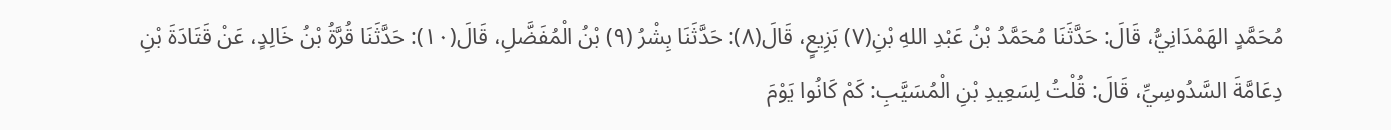مُحَمَّدٍ الهَمْدَانِيُّ، قَالَ: حَدَّثَنَا مُحَمَّدُ بْنُ عَبْدِ اللهِ بْنِ(٧) بَزِيعٍ، قَالَ(٨): حَدَّثَنَا بِشْرُ (٩) بْنُ الْمُفَضَّلِ، قَالَ(١٠): حَدَّثَنَا قُرَّةُ بْنُ خَالِدٍ، عَنْ قَتَادَةَ بْنِ دِعَامَّةَ السَّدُوسِيِّ، قَالَ: قُلْتُ لِسَعِيدِ بْنِ الْمُسَيَّبِ: كَمْ كَانُوا يَوْمَ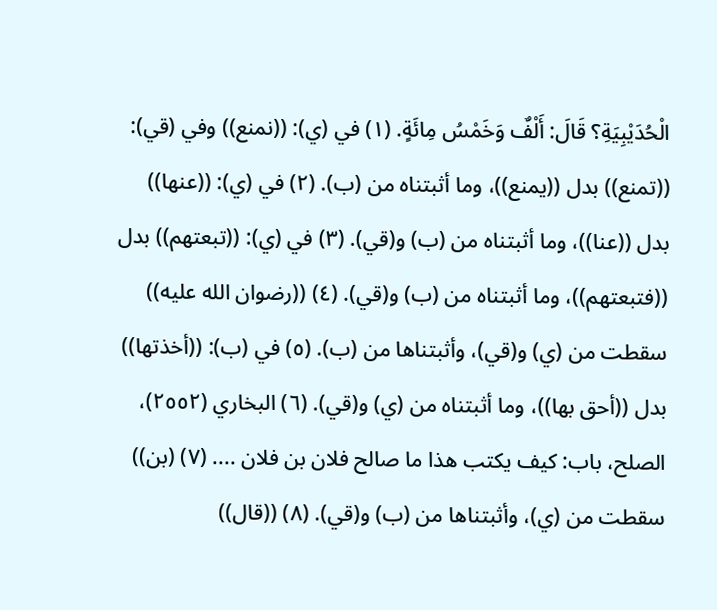الْحُدَيْبِيَةِ؟ قَالَ: أَلْفٌ وَخَمْسُ مِائَةٍ. (١) في (ي): ((نمنع)) وفي (قي): ((تمنع)) بدل ((يمنع))، وما أثبتناه من (ب). (٢) في (ي): ((عنها)) بدل ((عنا))، وما أثبتناه من (ب) و(قي). (٣) في (ي): ((تبعتهم)) بدل ((فتبعتهم))، وما أثبتناه من (ب) و(قي). (٤) ((رضوان الله عليه)) سقطت من (ي) و(قي)، وأثبتناها من (ب). (٥) في (ب): ((أخذتها)) بدل ((أحق بها))، وما أثبتناه من (ي) و(قي). (٦) البخاري (٢٥٥٢)، الصلح، باب: كيف يكتب هذا ما صالح فلان بن فلان .... (٧) (بن)) سقطت من (ي)، وأثبتناها من (ب) و(قي). (٨) ((قال))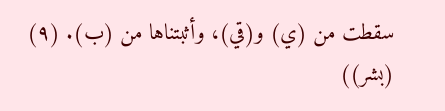سقطت من (ي) و(قي)، وأثبتناها من (ب). (٩) (بشر))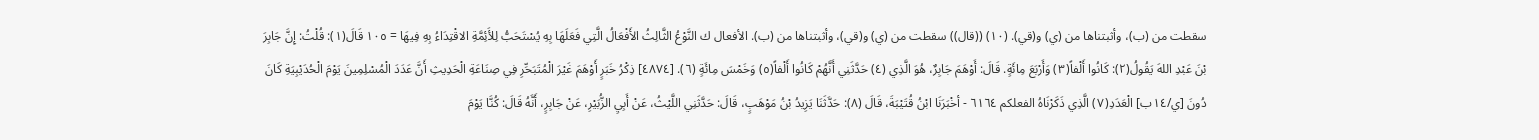سقطت من (ب)، وأثبتناها من (ي) و(قي). (١٠) ((قال)) سقطت من (ي) و(قي)، وأثبتناها من (ب). الأفعال ك النَّوْعُ الثَّالِثُ الأَفْعَالُ الَّتِي فَعَلَهَا بِهِ يُسْتَحَبُّ لِلأَئِمَّةِ الاقْتِدَاءُ بِهِ فِيهَا = ١٠٥ قَالَ(١): قُلْتُ: إِنَّ جَابِرَ بْنَ عَبْدِ اللهَ يَقُولُ(٢): كَانُوا أَلْفاً(٣) وَأَرْبَعَ مِائَةٍ. قَالَ: أَوْهَمَ جَابِرٌ، هُوَ الَّذِي (٤) حَدَّثَنِي أَنَّهُمْ كَانُوا أَلْفاً(٥) وَخَمْسَ مِائَةٍ (٦). [٤٨٧٤] ذِكْرُ خَبَرٍ أَوْهَمَ غَيْرَ الْمُتَبَحِّرِ فِي صِنَاعَةِ الْحَدِيثِ أَنَّ عَدَدَ الْمُسْلِمِينَ يَوْمَ الْحُدَيْبِيَةِ كَانَ دُونَ [ي/١٤ب] الْعَدَدِ(٧) الَّذِي ذَكَرْنَاهُ الفعلكم ٦١٦٤ - أخْبَرَنَا ابْنُ قُتَيْبَةَ، قَالَ (٨): حَدَّثَنَا يَزِيدُ بْنُ مَوْهَبٍ، قَالَ: حَدَّثَنِي اللَّيْثُ، عَنْ أَبِيِ الزُّبَيْرِ، عَنْ جَابِرٍ، أَنَّهُ قَالَ: كُنَّا يَوْمَ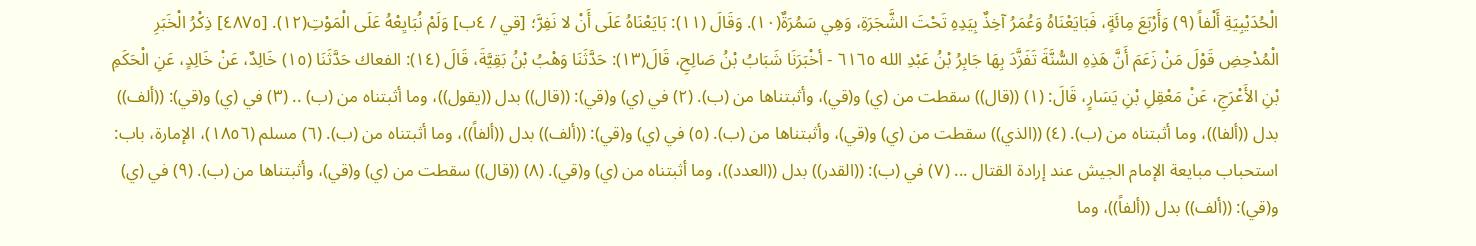الْحُدَيْبِيَةِ أَلْفاً (٩) وَأَرْبَعَ مِائَةٍ، فَبَايَعْنَاهُ وَعُمَرُ آخِذٌ بِيَدِهِ تَحْتَ الشَّجَرَةِ، وَهِي سَمُرَةٌ(١٠). وَقَالَ (١١): بَايَعْنَاهُ عَلَى أَنْ لا نَفِرَّ؛ [قي / ٤ب] وَلَمْ نُبَايِعْهُ عَلَى الْمَوْتِ(١٢). [٤٨٧٥] ذِكْرُ الْخَبَرِ الْمُدْحِضِ قَوْلَ مَنْ زَعَمَ أَنَّ هَذِهِ السُّنَّةَ تَفَزَّدَ بِهَا جَابِرُ بْنُ عَبْدِ الله ٦١٦٥ - أخْبَرَنَا شَبَابُ بْنُ صَالِحِ، قَالَ(١٣): حَدَّثَنَا وَهْبُ بْنُ بَقِيَّةَ، قَالَ (١٤): الفعاك حَدَّثَنَا (١٥) خَالِدٌ، عَنْ خَالِدٍ، عَنِ الْحَكَمِ بْنِ الأَعْرَجِ، عَنْ مَعْقِلِ بْنِ يَسَارٍ، قَالَ: (١) ((قال)) سقطت من (ي) و(قي)، وأثبتناها من (ب). (٢) في (ي) و(قي): ((قال)) بدل ((يقول))، وما أثبتناه من (ب) .. (٣) في (ي) و(قي): ((ألف)) بدل ((ألفا))، وما أثبتناه من (ب). (٤) ((الذي)) سقطت من (ي) و(قي)، وأثبتناها من (ب). (٥) في (ي) و(قي): ((ألف)) بدل ((ألفاً))، وما أثبتناه من (ب). (٦) مسلم (١٨٥٦)، الإمارة، باب: استحباب مبايعة الإمام الجيش عند إرادة القتال ... (٧) في (ب): ((القدر)) بدل ((العدد))، وما أثبتناه من (ي) و(قي). (٨) ((قال)) سقطت من (ي) و(قي)، وأثبتناها من (ب). (٩) في (ي) و(قي): ((ألف)) بدل ((ألفاً))، وما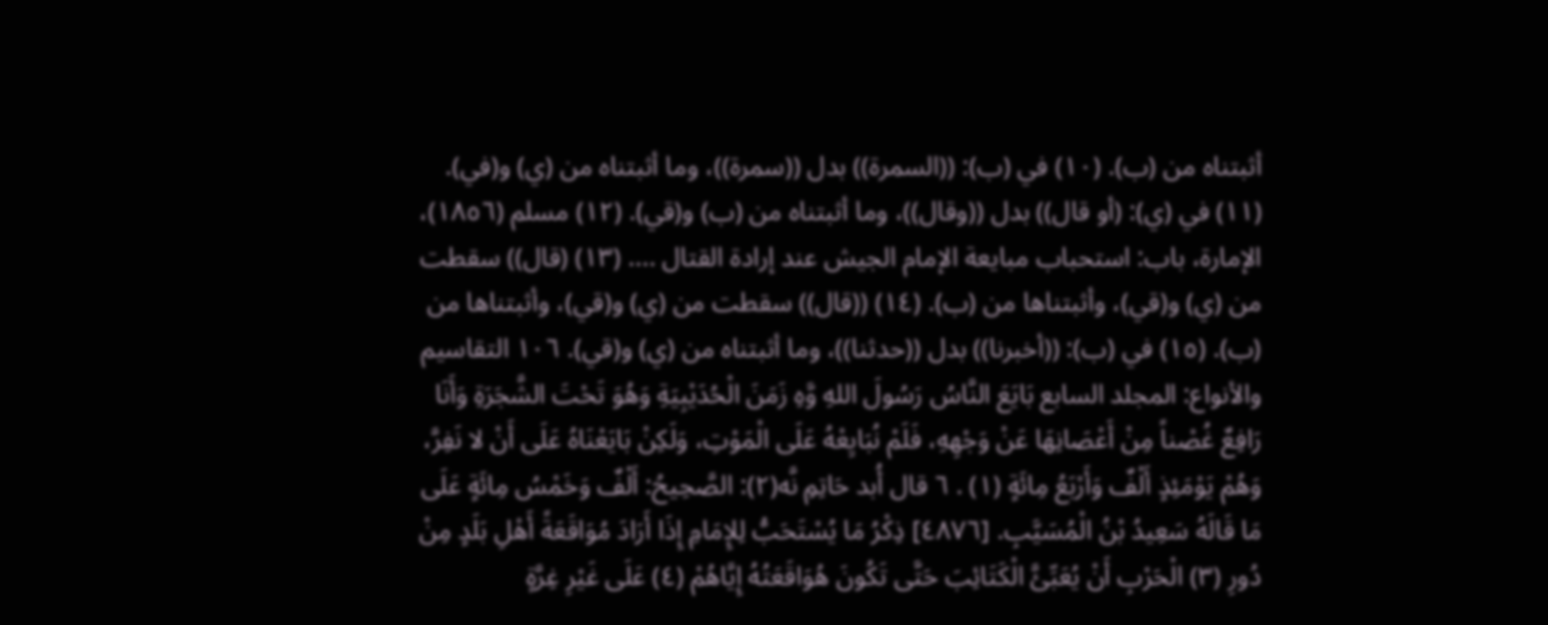أثبتناه من (ب). (١٠) في (ب): ((السمرة)) بدل ((سمرة))، وما أثبتناه من (ي) و(في). (١١) في (ي): (أو قال)) بدل ((وقال))، وما أثبتناه من (ب) و(قي). (١٢) مسلم (١٨٥٦)، الإمارة، باب: استحباب مبايعة الإمام الجيش عند إرادة القتال .... (١٣) (قال)) سقطت من (ي) و(قي)، وأثبتناها من (ب). (١٤) ((قال)) سقطت من (ي) و(قي)، وأثبتناها من (ب). (١٥) في (ب): ((أخبرنا)) بدل ((حدثنا))، وما أثبتناه من (ي) و(قي). ١٠٦ التقاسيم والأنواع: المجلد السابع بَايَعَ النَّاسُ رَسُولَ اللهِ وَّهِ زَمَنَ الْحُدَيْبِيَةِ وَهُوَ تَحْتَ الشَّجَرَةِ وَأَنَا رَافِعٌ غُصْناً مِنْ أَعْصَانِهَا عَنْ وَجْهِهِ، فَلَمْ نُبَايِعْهُ عَلَى الْمَوْتِ، وَلَكِنْ بَايَعْنَاهُ عَلَى أَنْ لا نَفِرَّ، وَهُمْ يَوْمَئِذٍ أَلْفٌ وَأَرْبَعُ مِائَةٍ (١) . ٦ قال أُبد حَاتِمِ نَّه(٢): الصَّحِيحُ: أَلْفٌ وَخَمْسُ مِائَةٍ عَلَى مَا قَالَهُ سَعِيدُ بْنُ الْمُسَيَّبِ. [٤٨٧٦] ذِكْرُ مَا يُسْتَحَبُّ لِلإِمَامِ إِذَا أَرَادَ مُوَاقَعَةً أَهْلِ بَلَدٍ مِنْ دُورِ (٣) الْحَرْبِ أَنْ يُعَبِّئَّ الْكَتَائِبَ حَتَّى تَكُونَ هُوَاقَعَتُهُ إِيَّاهُمْ (٤) عَلَى غَيْرِ غِرَّةٍ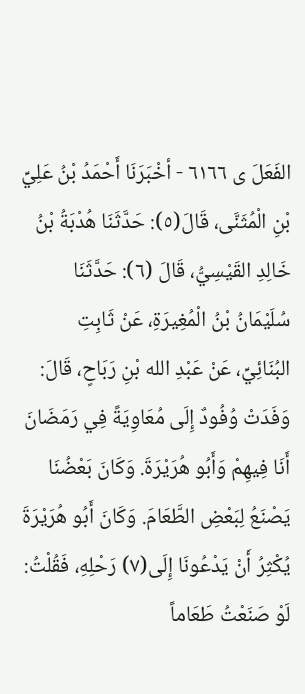الفَعَلَ ى ٦١٦٦ - أخْبَرَنَا أَحْمَدُ بْنُ عَلِيِّ بْنِ الْمُثَنَّى، قَالَ(٥): حَدَّثَنَا هُدْبَةُ بْنُ خَالِدِ القَيْسِيُّ، قَالَ (٦): حَدَّثَنَا سُلَيْمَانُ بْنُ الْمُغِيرَةِ، عَنْ ثَابِتِ البُنَائِيِّ، عَنْ عَبْدِ الله بْنِ رَبَاحٍ، قَالَ: وَفَدَتْ وُفُودٌ إِلَى مُعَاوِيَةً فِي رَمَضَانَ أَنَا فِيهِمْ وَأَبُو هُرَيْرَةَ. وَكَانَ بَعْضُنَا يَصْنَعُ لِبَعْضِ الطَّعَامَ. وَكَانَ أَبُو هُرَيْرَةَ يُكْثِرُ أَنْ يَدْعُونَا إِلَى(٧) رَحْلِهِ، فَقُلْتُ: لَوْ صَنَعْتُ طَعَاماً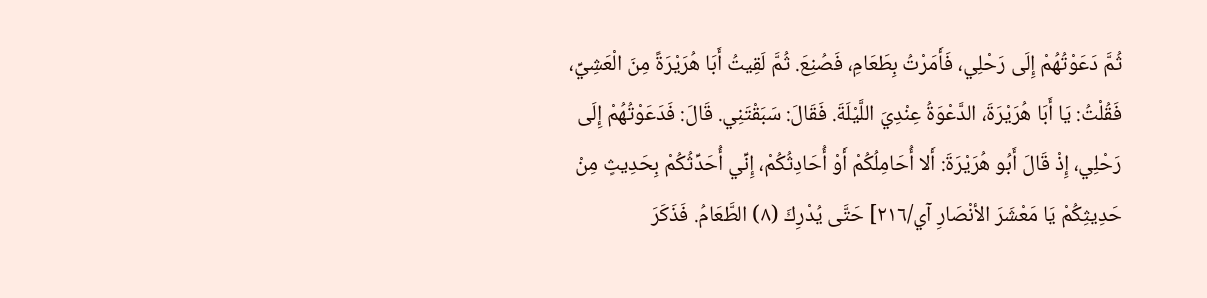ثُمَّ دَعَوْتُهُمْ إِلَى رَحْلِي، فَأَمَرْتُ بِطَعَامِ، فَصُنِعَ. ثُمَّ لَقِيتُ أَبَا هُرَيْرَةً مِنَ الْعَشِيِّ، فَقُلْتُ: يَا أَبَا هُرَيْرَةَ، الدَّعْوَةُ عِنْدِيَ اللَّيْلَةَ. فَقَالَ: سَبَقْتَنِي. قَالَ: فَدَعَوْتُهُمْ إِلَى رَحْلِي، إِذْ قَالَ أَبُو هُرَيْرَةَ: أَلا أُحَامِلُكُمْ أَوْ أُحَادِثُكُمْ، إِنِّي أُحَدِّثُكُمْ بِحَدِيثٍ مِنْ حَدِيثِكُمْ يَا مَعْشَرَ الأنْصَارِ آي/٢١٦] حَتَّى يُدْرِكَ (٨) الطَّعَامُ. فَذَكَرَ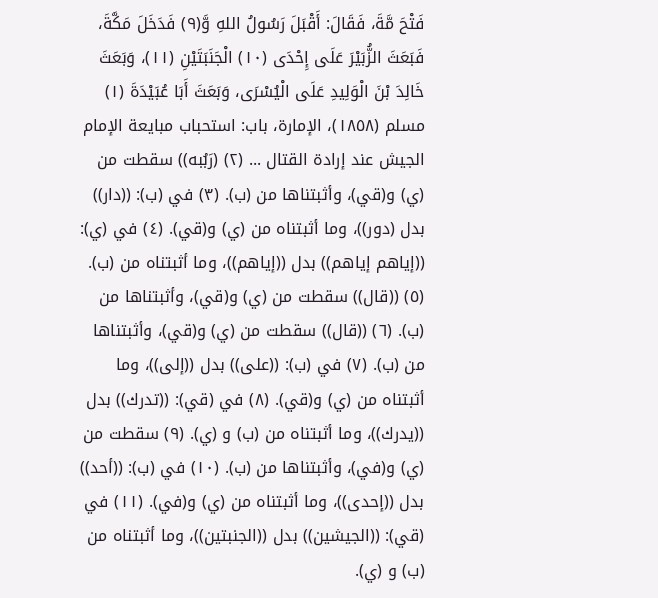فَتْحَ مَّةَ، فَقَالَ: أَقْبَلَ رَسُولُ اللهِ وَّ(٩) فَدَخَلَ مَكَّةَ، فَبَعَثَ الزُّبَيْرَ عَلَى إِحْدَى (١٠) الْجَنَبَتَيْنِ (١١)، وَبَعَثَ خَالِدَ بْنَ الْوَلِيدِ عَلَى الْيُسْرَى، وَبَعَثَ أَبَا عُبَيْدَةَ (١) مسلم (١٨٥٨)، الإمارة، باب: استحباب مبايعة الإمام الجيش عند إرادة القتال ... (٢) (رَبُبه)) سقطت من (ي) و(قي)، وأثبتناها من (ب). (٣) في (ب): ((دار)) بدل (دور))، وما أثبتناه من (ي) و(قي). (٤) في (ي): ((إياهم إياهم)) بدل ((إياهم))، وما أثبتناه من (ب). (٥) ((قال)) سقطت من (ي) و(قي)، وأثبتناها من (ب). (٦) ((قال)) سقطت من (ي) و(قي)، وأثبتناها من (ب). (٧) في (ب): ((على)) بدل ((إلى))، وما أثبتناه من (ي) و(قي). (٨) في (قي): ((تدرك)) بدل ((يدرك))، وما أثبتناه من (ب) و (ي). (٩) سقطت من (ي) و(في)، وأثبتناها من (ب). (١٠) في (ب): ((أحد)) بدل ((إحدى))، وما أثبتناه من (ي) و(في). (١١) في (قي): ((الجيشين)) بدل ((الجنبتين))، وما أثبتناه من (ب) و (ي).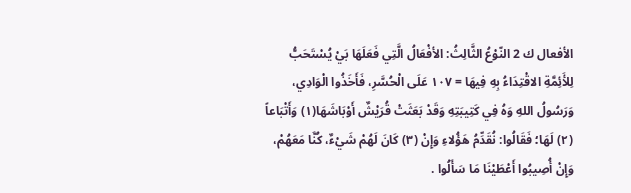الأفعال ك 2 النّوْعُ الثَّالِثُ: الأفْعَالُ الَّتِي فَعَلَهَا بَيْ يُسْتَحَبُّ لِلأَئِمَّةِ الاقْتِدَاءُ بِهِ فِيهَا = ١٠٧ عَلَى الْحُسَّرِ، فَأَخَذُوا الْوَادِي، وَرَسُولُ اللهِ وَهُ فِي كَتِيبَتِهِ وَقَدْ بَعَثَتْ قُرَيْشٌ أَوْبَاشَهَا(١) وَأَتْبَاعاً (٢) لَهَا؛ فَقَالُوا: نُقَدِّمُ هَؤُلاءِ وَإِنْ (٣) كَانَ لَهُمْ شَيْءٌ، كُنَّا مَعَهُمْ، وَإِنْ أُصِيبُوا أَعْطَيْنَا مَا سَأَلُوا .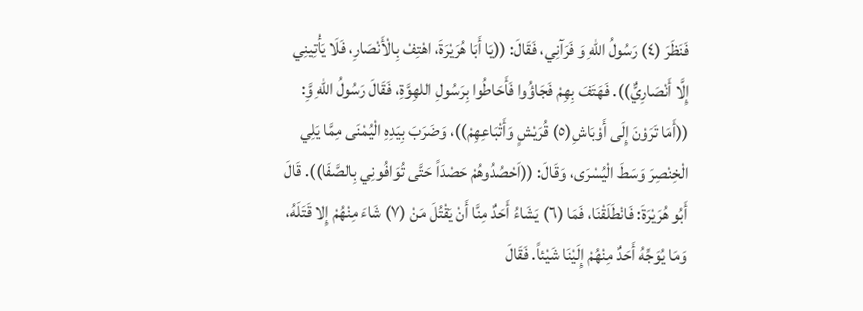فَنَظَرَ (٤) رَسُولُ اللهِ وَ فَرَآنِي، فَقَالَ: ((يَا أَبَا هُرَيْرَةَ، اهْتِفْ بِالْأَنْصَارِ، فَلَا يَأْتِينِي إِلَّا أَنْصَارِيٌّ)). فَهَتَفَ بِهِمْ فَجَاؤُوا فَأَحَاطُوا بِرَسُولِ اللهِوَّةِ، فَقَالَ رَسُولُ اللهِ وَِّ: ((أَمَا تَرَوْنَ إِلَى أَوْبَاشِ(٥) قُرَيْشٍ وَأَتْبَاعِهِمْ))، وَضَرَبَ بِيَدِهِ الْيُمْنَى مِمَّا يَلِي الْخِنْصِرَ وَسَطَ الْيُسْرَى، وَقَالَ: ((اَحْصُدُوهُمْ حَصْدَاً حَتَّى تُوَافُونِي بِالصَّفَا)). قَالَ أَبُو هُرَيْرَةَ: فَانْطَلَقْنَا، فَمَا (٦) يَشَاءُ أَحَدٌ مِنَّا أَنْ يَقْتُلَ مَنْ (٧) شَاءَ مِنْهُمْ إِلا قَتَلَهُ، وَمَا يُوَجِّهُ أَحَدٌ مِنْهُمْ إِلَيْنَا شَيْئاً. فَقَالَ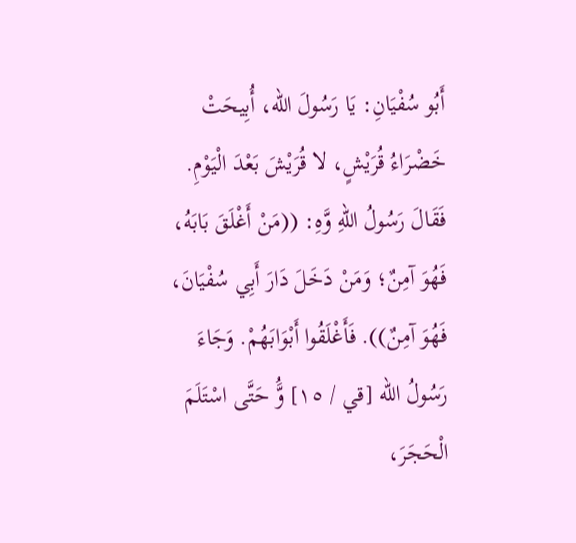أَبُو سُفْيَانِ: يَا رَسُولَ الله، أُبِيحَتْ خَضْرَاءُ قُرَيْشٍ، لا قُرَيْشَ بَعْدَ الْيَوْمِ. فَقَالَ رَسُولُ اللهِ وَّهِ: ((مَنْ أَغْلَقَ بَابَهُ، فَهُوَ آمِنٌ؛ وَمَنْ دَخَلَ دَارَ أَبِي سُفْيَانَ، فَهُوَ آمِنٌ)). فَأَغْلَقُوا أَبْوَابَهُمْ. وَجَاءَ رَسُولُ الله [قي / ١٥] وَُّ حَتَّى اسْتَلَمَ الْحَجَرَ،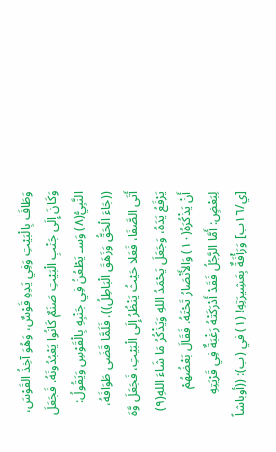وَطَافَ بِالْبَيْتِ وَفِي يَدِهِ قَوْسٌ، وَهُوَ آخِذُ القَوْسَ، وَكَانَ إِلَى جَنْبِ الْبَيْتِ صَنَمٌ كَانُوا يَعْبُدُونَهُ. فَجَعَلَ النَّبِيُّ(٨) وَسـ يَطْعُنُ فِي جَنْبِهِ بِالْقَوْسِ وَيَقُولُ: ((جَاءَ الْحَقُّ وَزَهَقَ الْبَاطِلُ)). فَلَمَّا قَضَى طَوَافَهُ، أَتَى الصَّفَا، فَعَلا حَيْثُ يَنْظُرُ إِلَى الْبَيْتِ، فَجَعَلَ وَّهَ يَرْفَعُ يَدَهُ، وَجَعَلَ يَحْمَدُ اللهِ وَيَذْكُرُ مَا شَاءَ اللهِ(٩) أَنْ يَذْكُرَهُ(١٠) وَالأَنْصَارُ تَحْتَهُ. فَقَالَ بَعْضُهُمْ لِبَعْضٍ: أَمَّا الرَّجُلُ فَقَدْ أَدْرَكَتْهُ رَغْبَةٌ فِي قَرْيَتِهِ [ي/١٦ب] وَرَأْفَةٌ بِعَشِيرَتِهِ! (١) في (ب): ((أوباشاً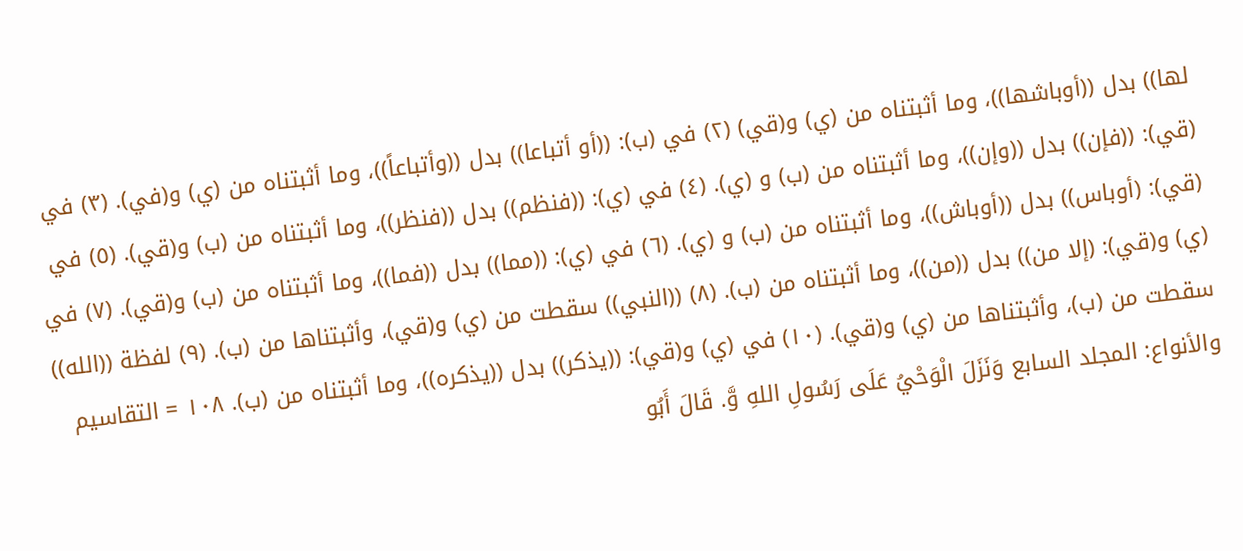لها)) بدل ((أوباشها))، وما أثبتناه من (ي) و(قي) (٢) في (ب): ((أو أتباعا)) بدل ((وأتباعاً))، وما أثبتناه من (ي) و(في). (٣) في (قي): ((فإن)) بدل ((وإن))، وما أثبتناه من (ب) و (ي). (٤) في (ي): ((فنظم)) بدل ((فنظر))، وما أثبتناه من (ب) و(قي). (٥) في (قي): (أوباس)) بدل ((أوباش))، وما أثبتناه من (ب) و (ي). (٦) في (ي): ((مما)) بدل ((فما))، وما أثبتناه من (ب) و(قي). (٧) في (ي) و(قي): (إلا من)) بدل ((من))، وما أثبتناه من (ب). (٨) ((النبي)) سقطت من (ي) و(قي)، وأثبتناها من (ب). (٩) لفظة ((الله)) سقطت من (ب)، وأثبتناها من (ي) و(قي). (١٠) في (ي) و(قي): ((يذكر)) بدل ((يذكره))، وما أثبتناه من (ب). ١٠٨ = التقاسيم والأنواع: المجلد السابع وَنَزَلَ الْوَحْيُ عَلَى رَسُولِ اللهِ وَّ. قَالَ أَبُو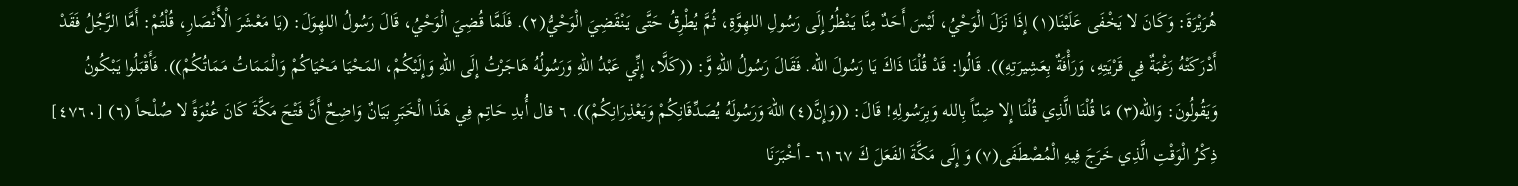هُرَيْرَةَ: وَكَانَ لا يَخْفَى عَلَيْنَا(١) إِذَا نَزَلَ الْوَحْيُ، لَيْسَ أَحَدٌ مِنَّا يَنْظُرُ إِلَى رَسُولِ اللهِوَّةِ، ثُمَّ يُطْرِقُ حَتَّى يَنْقَضِيَ الْوَحْيُّ(٢). فَلَمَّا قُضِيَ الْوَحْيُ، قَالَ رَسُولُ اللهِوَلَ: (يَا مَعْشَرَ الْأَنْصَارِ، قُلْتُمْ: أَمَّا الرَّجُلُ فَقَدْ أَدْرَكَتْهُ رَغْبَةٌ فِي قَرْيَتِهِ، وَرَأْفَةٌ بِعَشِيرَتِهِ)). قَالُوا: قَدْ قُلْنَا ذَاكَ يَا رَسُولَ الله. فَقَالَ رَسُولُ اللهِ وَّ: ((كَلَّا، إِنِّي عَبْدُ اللهِ وَرَسُولُهُ هَاجَرْتُ إِلَى اللهِ وَإِلَيْكُمْ، المَحْيَا مَحْيَاكُمْ وَالْمَمَاتُ مَمَاتُكُمْ)). فَأَقْبَلُوا يَبْكُونُ وَيَقُولُونَ: وَالله(٣) مَا قُلْنَا الَّذِي قُلْنَا إِلا ضِنّاً بِالله وَبِرَسُولِهِ! قَالَ: ((وَإِنَّ(٤) اللهَ وَرَسُولَهُ يُصَدِّقَانِكُمْ وَيَعْذِرَانِكُمْ)). ٦ قال أُبدِ حَاتِم فِي هَذَا الْخَبَرِ بَيَانٌ وَاضِحٌ أَنَّ فَتْحَ مَكَّةَ كَانَ عُنْوَةً لا صُلْحاً (٦) [٤٧٦٠] ذِكْرُ الْوَقْتِ الَّذِي خَرَجَ فِيهِ الْمُصْطَفَى(٧) وَ إِلَى مَكَّةَ الفَعَلَ كَ ٦١٦٧ - أخْبَرَنَا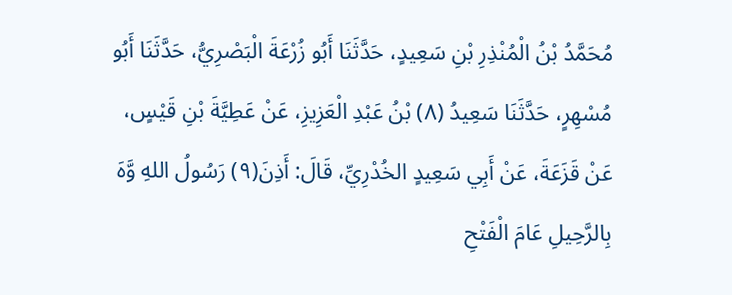مُحَمَّدُ بْنُ الْمُنْذِرِ بْنِ سَعِيدٍ، حَدَّثَنَا أَبُو زُرْعَةَ الْبَصْرِيُّ، حَدَّثَنَا أَبُو مُسْهِرٍ، حَدَّثَنَا سَعِيدُ (٨) بْنُ عَبْدِ الْعَزِيزِ، عَنْ عَطِيَّةَ بْنِ قَيْسٍ، عَنْ قَزَعَةَ، عَنْ أَبِي سَعِيدٍ الخُدْرِيِّ، قَالَ: أَذِنَ(٩) رَسُولُ اللهِ وَّهَ بِالرَّحِيلِ عَامَ الْفَتْحِ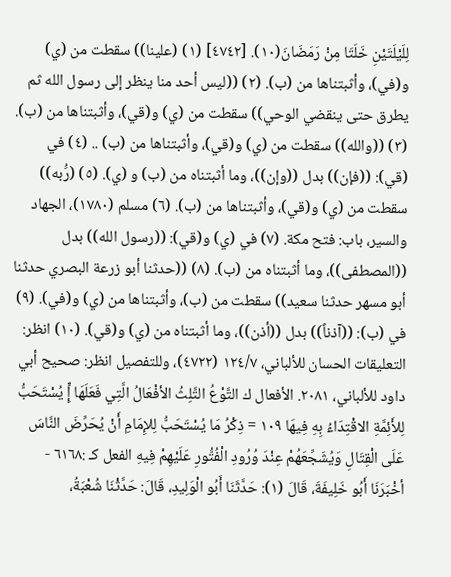لِلَيْلَتَيْنِ خَلَتَا مِنْ رَمَضَانَ(١٠). [٤٧٤٢] (١) (علينا)) سقطت من (ي) و(في)، وأثبتناها من (ب). (٢) ((ليس أحد منا ينظر إلى رسول الله ثم يطرق حتى ينقضي الوحي)) سقطت من (ي) و(قي)، وأثبتناها من (ب). (٣) ((والله)) سقطت من (ي) و(قي)، وأثبتناها من (ب) .. (٤) في (قي): ((فإن)) بدل ((وإن))، وما أثبتناه من (ب) و (ي). (٥) (رَُبه)) سقطت من (ي) و(قي)، وأثبتناها من (ب). (٦) مسلم (١٧٨٠)، الجهاد والسير، باب: فتح مكة. (٧) في (ي) و(قي): ((رسول الله)) بدل ((المصطفى))، وما أثبتناه من (ب). (٨) ((حدثنا أبو زرعة البصري حدثنا أبو مسهر حدثنا سعيد)) سقطت من (ب)، وأثبتناها من (ي) و(في). (٩) في (ب): ((آذناً)) بدل ((أذن))، وما أثبتناه من (ي) و(قي). (١٠) انظر: التعليقات الحسان للألباني، ١٢٤/٧ (٤٧٢٢)، وللتفصيل انظر: صحيح أبي داود للألباني، ٢٠٨١. الأفعال ك التَّوْعُ التَّلِثُ الأفْعَالُ الَّتِي فَعَلَهَا إٍِّ يُسْتَحَبُّ لِلأَئِمَّةِ الاقْتِدَاءُ بِهِ فِيهَا ١٠٩ = ذِكْرُ مَا يُسْتَحَبُّ لِلإِمَامِ أَنْ يُحَرِّضَ النَّاسَ عَلَى الْقِتَالِ وَيُشَجِّعَهُمْ عِنْدَ وُرُودِ الْفُتُّورِ عَلَيْهِمْ فِيهِ الفعل كـ :٦١٦٨ - أخْبَرَنَا أَبُو خَلِيفَةَ، قَالَ (١): حَدَّثَنَا أَبُو الْوَلِيدِ، قَالَ: حَدَّثْنَا شُعْبَةُ،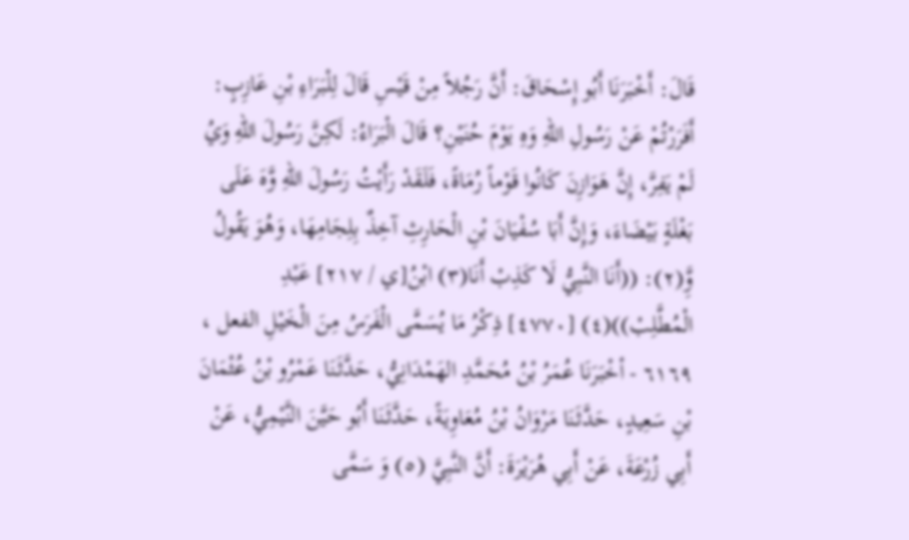قَالَ: أَخْبَرَنَا أَبُو إِسْحَاقَ: أَنَّ رَجُلاً مِنْ قَيْسِ قَالَ لِلْبَرَاءِ بْنِ عَازِبٍ: أَفَرَرْتُمْ عَنْ رَسُولِ اللهِ وَهِ يَوْمَ حُنَيْنِ؟ قَالَ الْبَرَاءُ: لَكِنَّ رَسُولَ اللهِ وَيُ لَمْ يَفِرَّ، إِنَّ هَوَازِنَ كَانُوا قَوْماً رُمَاةً، فَلَقَدْ رَأَيْتُ رَسُولَ اللهِ وَّهَ عَلَى بَغْلَةٍ بَيْضَاءَ، وَإِنَّ أَبَا سُفْيَانَ بْنِ الْحَارِثِ آخِذٌ بِلِجَامِهَا، وَهُوَ يَقُولُ وَِّ(٢): ((أَنَا النَّبِيُّ لَا كَذِبْ أَنَا(٣) ابْنُ[ي / ٢١٧] عَبْدِ الْمُطَّلِبْ))(٤) [٤٧٧٠] ذِكْرُ مَا يُسَمَّى الْفَرَسُ مِنَ الْخَيْلِ الفعل ، ٦١٦٩ - أخْبَرَنَا عُمَرُ بْنُ مُحَمَّدِ الهَمْدَانِيُّ، حَدَّثَنَا عَمْرُو بْنُ عُثْمَانَ بْنِ سَعِيدٍ، حَدَّثَنَا مَرْوَانُ بْنُ مُعَاوِيَةً، حَدَّثَنَا أَبُو حَيَّنَ النَّيْمِيُّ، عَنْ أَبِي زُرْعَةَ، عَنْ أَبِي هُرَيْرَةَ: أَنَّ النَّبِيَّ (٥) وَ سَمَّى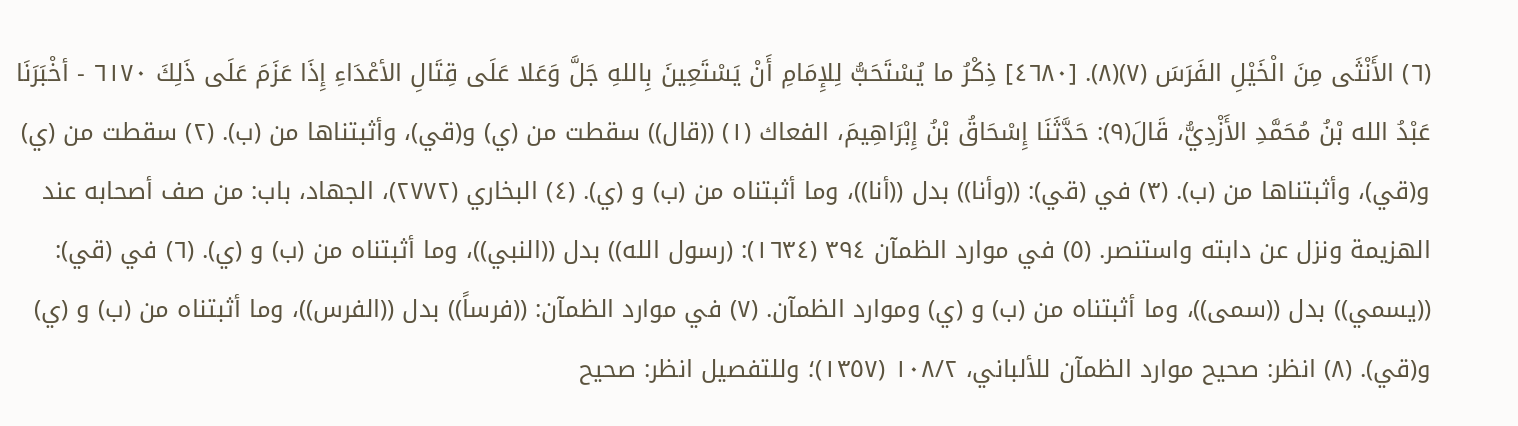(٦) الأَنْثَى مِنَ الْخَيْلِ الفَرَسَ (٧)(٨). [٤٦٨٠] ذِكْرُ ما يُسْتَحَبُّ لِلإِمَامِ أَنْ يَسْتَعِينَ بِاللهِ جَلَّ وَعَلا عَلَى قِتَالِ الأعْدَاءِ إِذَا عَزَمَ عَلَى ذَلِكَ ٦١٧٠ - أخْبَرَنَا عَبْدُ الله بْنُ مُحَمَّدِ الأَزْدِيُّ، قَالَ(٩): حَدَّثَنَا إِسْحَاقُ بْنُ إِبْرَاهِيمَ، الفعاك (١) ((قال)) سقطت من (ي) و(قي)، وأثبتناها من (ب). (٢) سقطت من (ي) و(قي)، وأثبتناها من (ب). (٣) في (قي): ((وأنا)) بدل ((أنا))، وما أثبتناه من (ب) و (ي). (٤) البخاري (٢٧٧٢)، الجهاد، باب: من صف أصحابه عند الهزيمة ونزل عن دابته واستنصر. (٥) في موارد الظمآن ٣٩٤ (١٦٣٤): (رسول الله)) بدل ((النبي))، وما أثبتناه من (ب) و (ي). (٦) في (قي): ((يسمي)) بدل ((سمى))، وما أثبتناه من (ب) و (ي) وموارد الظمآن. (٧) في موارد الظمآن: ((فرساً)) بدل ((الفرس))، وما أثبتناه من (ب) و (ي) و(قي). (٨) انظر: صحيح موارد الظمآن للألباني، ١٠٨/٢ (١٣٥٧)؛ وللتفصيل انظر: صحيح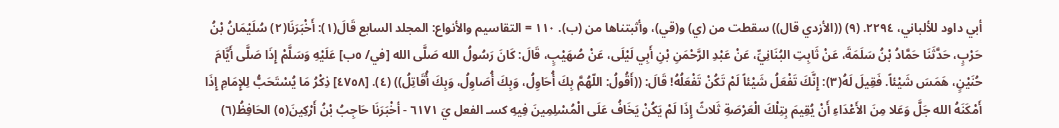أبي داود للألباني، ٢٢٩٤. (٩) ((الأزدي قال)) سقطت من (ي) و(قي)، وأثبتناها من (ب). ١١٠ = التقاسيم والأنواع: المجلد السابع قَالَ(١): أَخْبَرَنَا(٢) سُلَيْمَانُ بْنُ حَرْبٍ، حَدَّثَنَا حَمَّادُ بْنُ سَلَمَةَ، عَنْ ثَابِتِ البُنَانِيِّ، عَنْ عَبْدِ الرَّحْمَنِ بْنِ أَبِي لَيْلَى، عَنْ صُهَيْبٍ، قَالَ: كَانَ رَسُولُ الله صَلَّى الله [في/ ٥ب] عَلَيْهِ وَسَلَّمْ إِذَا صَلَّى أَيَّامَ حُنَيْنٍ، هَمَسَ شَيْئاً. فَقِيلَ لَهُ(٣): إِنَّكَ تَفْعَلُ شَيْئاً لَمْ تَكُنْ تَفْعَلُهُ! قَالَ: ((أَقُولُ: اللّهُمَّ بِكَ أُحَاوِلُ، وَبِكَ أُصَاوِلُ، وَبِكَ أُقَاتِلُ)) (٤). [٤٧٥٨] ذِكْرُ مَا يُسْتَحَبُّ لِلإِمَامِ إِذَا أَمْكَنَهُ الله جَلَّ وَعَلا مِنَ الأَعْدَاءِ أَنْ يُقِيمَ بِتِلْكَ الْعَرْصَةِ ثَلاثً إِذَا لَمْ يَكُنْ يَخَافُ عَلَى الْمُسْلِمِينَ فِيهِ كسـ الفعل يَ ٦١٧١ - أخْبَرَنَا حَاجِبُ بْنُ أَرْكِينَ(٥) الحَافِظُ(٦)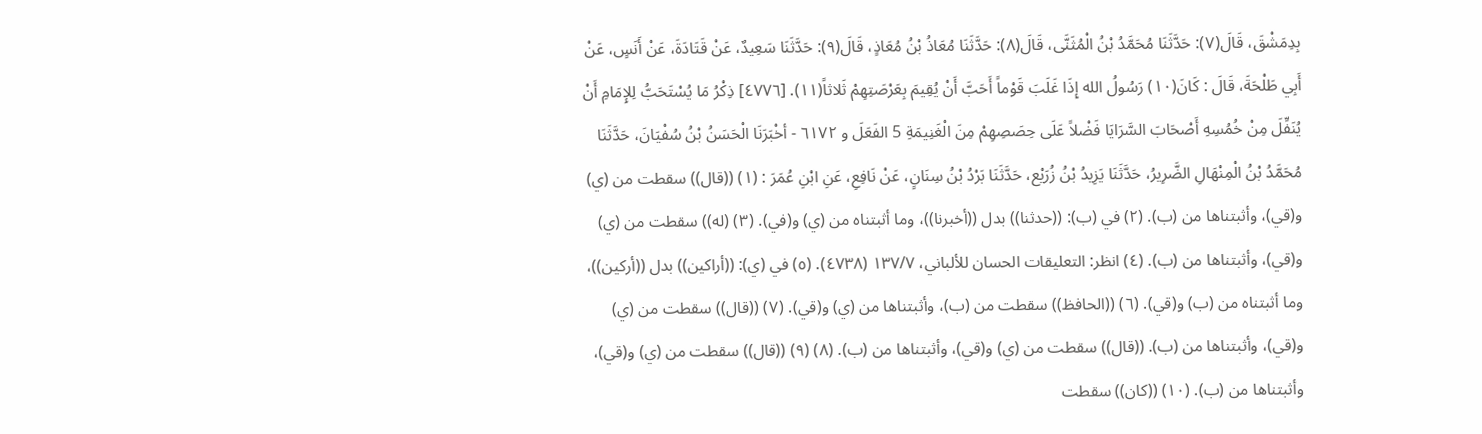بِدِمَشْقَ، قَالَ(٧): حَدَّثَنَا مُحَمَّدُ بْنُ الْمُثَنَّى، قَالَ(٨): حَدَّثَنَا مُعَاذُ بْنُ مُعَاذٍ، قَالَ(٩): حَدَّثَنَا سَعِيدٌ، عَنْ قَتَادَةَ، عَنْ أَنَسٍ، عَنْ أَبِي طَلْحَةَ، قَالَ : كَانَ(١٠) رَسُولُ الله إِذَا غَلَبَ قَوْماً أَحَبَّ أَنْ يُقِيمَ بِعَرْصَتِهِمْ ثَلاثاً(١١). [٤٧٧٦] ذِكْرُ مَا يُسْتَحَبُّ لِلإِمَامِ أَنْ يُنَفِّلَ مِنْ خُمُسِهِ أَصْحَابَ السَّرَايَا فَضْلاً عَلَى حِصَصِهِمْ مِنَ الْغَنِيمَةِ 5 الفَعَلَ و ٦١٧٢ - أخْبَرَنَا الْحَسَنُ بْنُ سُفْيَانَ، حَدَّثَنَا مُحَمَّدُ بْنُ الْمِنْهَالِ الضَّرِيرُ، حَدَّثَنَا يَزِيدُ بْنُ زُرَيْع، حَدَّثَنَا بَرْدُ بْنُ سِنَانٍ، عَنْ نَافِعِ، عَنِ ابْنِ عُمَرَ : (١) ((قال)) سقطت من (ي) و(قي)، وأثبتناها من (ب). (٢) في (ب): ((حدثنا)) بدل ((أخبرنا))، وما أثبتناه من (ي) و(في). (٣) (له)) سقطت من (ي) و(قي)، وأثبتناها من (ب). (٤) انظر: التعليقات الحسان للألباني، ١٣٧/٧ (٤٧٣٨). (٥) في (ي): ((أراكين)) بدل ((أركين))، وما أثبتناه من (ب) و(قي). (٦) ((الحافظ)) سقطت من (ب)، وأثبتناها من (ي) و(قي). (٧) ((قال)) سقطت من (ي) و(قي)، وأثبتناها من (ب). ((قال)) سقطت من (ي) و(قي)، وأثبتناها من (ب). (٨) (٩) ((قال)) سقطت من (ي) و(قي)، وأثبتناها من (ب). (١٠) ((كان)) سقطت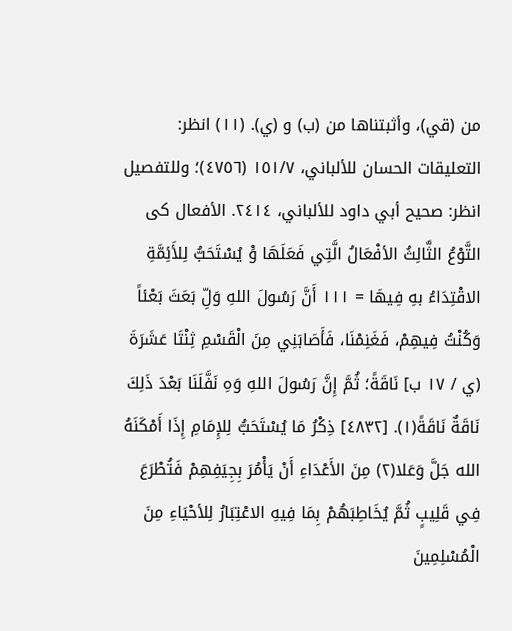من (قي)، وأثبتناها من (ب) و (ي). (١١) انظر: التعليقات الحسان للألباني، ١٥١/٧ (٤٧٥٦)؛ وللتفصيل انظر: صحيح أبي داود للألباني، ٢٤١٤. الأفعال كى التَّوْعُ الثَّالِثُ الأفْعَالُ الَّتِي فَعَلَهَا وَْ يُسْتَحَبُّ لِلأَئِمَّةِ الاقْتِدَاءُ بهِ فِيهَا = ١١١ أَنَّ رَسُولَ اللهِ وَلِّ بَعَثَ بَعْئاً وَكُنْتُ فِيهِمْ، فَغَنِمْنَا، فَأَصَابَنِي مِنَ الْقَسْمِ ثِنْتَا عَشَرَةَ (ي / ١٧ ب] نَاقَةً؛ ثُمَّ إِنَّ رَسُولَ اللهِ وَهِ نَفَّلَنَا بَعْدَ ذَلِكَ نَاقَةٌ نَاقَةً(١). [٤٨٣٢] ذِكْرُ مَا يُسْتَحَبُّ لِلإِمَامِ إِذَا أَمْكَنَهُ الله جَلَّ وَعَلا(٢) مِنَ الأَعْدَاءِ أَنْ يَأْمُرَ بِجِيَفِهِمْ فَتُطْرَعَ فِي قَلِيبٍ ثُمَّ يُخَاطِبَهُمْ بِمَا فِيهِ الاعْتِبَارُ لِلأحْيَاءِ مِنَ الْمُسْلِمِينَ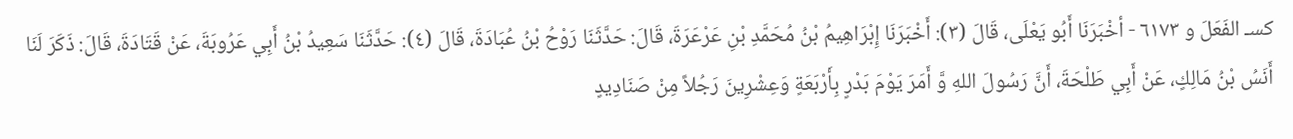كسـ الفَعَلَ و ٦١٧٣ - أخْبَرَنَا أَبُو يَعْلَى، قَالَ (٣): أَخْبَرَنَا إِبْرَاهِيمُ بْنُ مُحَمَّدِ بْنِ عَرْعَرَةَ، قَالَ: حَدَّثَنَا رَوْحُ بْنُ عُبَادَةَ، قَالَ (٤): حَدَّثَنَا سَعِيدُ بْنُ أَبِي عَرُوبَةَ، عَنْ قَتَادَةَ، قَالَ: ذَكَرَ لَنَا أَنَسُ بْنُ مَالِكٍ، عَنْ أَبِي طَلْحَةَ، أَنَّ رَسُولَ اللهِ وَّ أَمَرَ يَوْمَ بَدْرٍ بِأَرْبَعَةٍ وَعِشْرِينَ رَجُلاً مِنْ صَنَادِيدٍ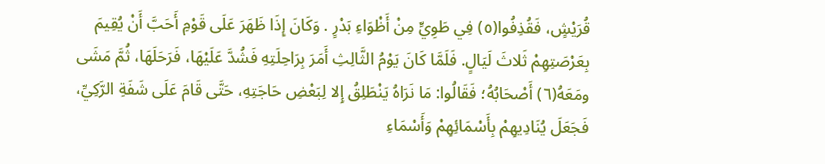قُرَيْشٍ، فَقُذِفُوا(٥) فِي طَوِيٍّ مِنْ أَظْوَاءِ بَدْرٍ . وَكَانَ إِذَا ظَهَرَ عَلَى قَوْمِ أَحَبَّ أَنْ يُقِيمَ بِعَرْصَتِهِمْ ثَلاثَ لَيَالٍ. فَلَمَّا كَانَ يَوْمُ الثَّالِثِ أَمَرَ بِرَاحِلَتِهِ فَشُدَّ عَلَيْهَا، فَرَحَلَهَا، ثُمَّ مَشَى ومَعَهُ(٦) أَصْحَابُهُ؛ فَقَالُوا: مَا نَرَاهُ يَنْطَلِقُ إِلا لِبَعْضِ حَاجَتِهِ، حَتَّى قَامَ عَلَى شَفَةِ الرَّكِيِّ، فَجَعَلَ يُنَادِيهِمْ بِأَسْمَائِهِمْ وَأَسْمَاءِ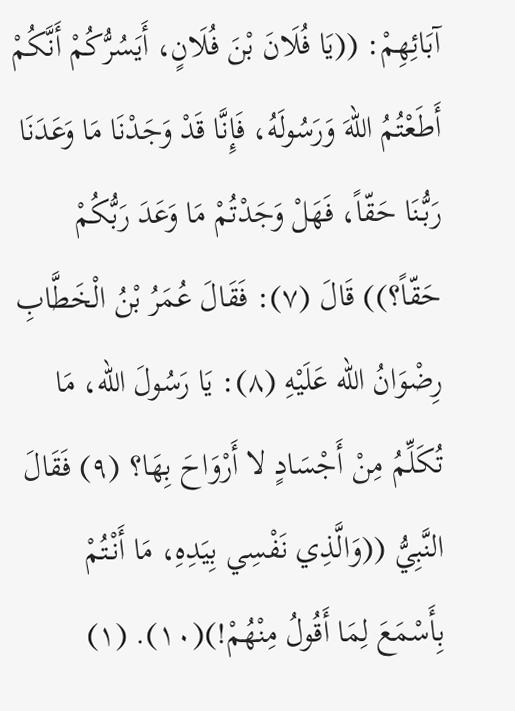آبَائِهِمْ: ((يَا فُلَانَ بْنَ فُلَانٍ، أَيَسُرُّكُمْ أَنَّكُمْ أَطَعْتُمُ اللهَ وَرَسُولَهُ، فَإِنَّا قَدْ وَجَدْنَا مَا وَعَدَنَا رَبُّنَا حَقّاً، فَهَلْ وَجَدْتُمْ مَا وَعَدَ رَبُّكُمْ حَقّاً؟)) قَالَ (٧): فَقَالَ عُمَرُ بْنُ الْخَطَّابِ رِضْوَانُ الله عَلَيْهِ (٨): يَا رَسُولَ الله، مَا تُكَلِّمُ مِنْ أَجْسَادٍ لا أَرْوَاحَ بِهَا؟ (٩) فَقَالَ النَّبِيُّ ((وَالَّذِي نَفْسِي بِيَدِهِ، مَا أَنْتُمْ بِأَسْمَعَ لِمَا أَقُولُ مِنْهُمْ!)(١٠). (١)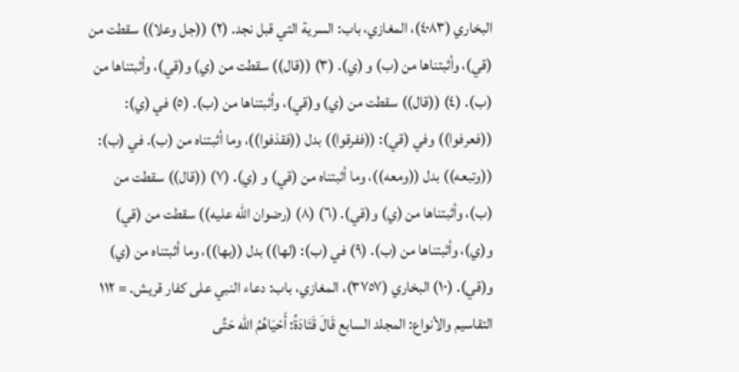البخاري (٤٠٨٣)، المغازي، باب: السرية التي قبل نجد. (٢) ((جل وعلا)) سقطت من (قي)، وأثبتناها من (ب) و (ي). (٣) ((قال)) سقطت من (ي) و(قي)، وأثبتناها من (ب). (٤) ((قال)) سقطت من (ي) و(قي)، وأثبتناها من (ب). (٥) في (ي): ((فعرفوا)) وفي (قي): ((ففرقوا)) بدل ((فقذفوا))، وما أثبتناه من (ب). في (ب): ((وتبعه)) بدل ((ومعه))، وما أثبتناه من (قي) و (ي). (٧) ((قال)) سقطت من (ب)، وأثبتناها من (ي) و(قي). (٦) (٨) (رضوان الله عليه)) سقطت من (قي) و(ي)، وأثبتناها من (ب). (٩) في (ب): (لها)) بدل ((بها))، وما أثبتناه من (ي) و(قي). (١٠) البخاري (٣٧٥٧)، المغازي، باب: دعاء النبي على كفار قريش. = ١١٢ التقاسيم والأنواع: المجلد السابع قَالَ قَتَادَةُ: أَحْيَاهُمُ الله حَتَّى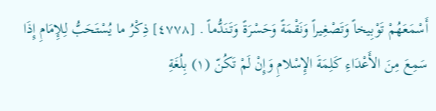أَسْمَعَهُمْ تَوْبِيخاً وَتَصْغِيراً وَنَقْمَةً وَحَسْرَةً وَتَنَدُّماً . [٤٧٧٨] ذِكْرُ ما يُسْتَحَبُّ لِلإِمَامِ إِذَا سَمِعَ مِنَ الأَعْدَاءِ كَلِمَةَ الإِسْلامِ وَإِنْ لَمْ تَكُنّ (١) بِلُغَةِ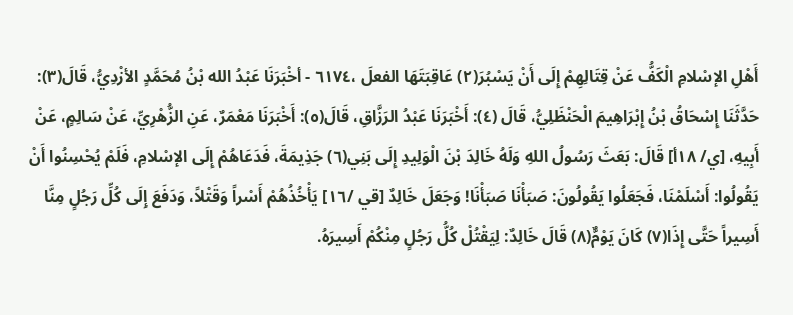أَهْلِ الإسْلامِ الْكَفُّ عَنْ قِتَالِهِمْ إِلَى أَنْ يَسْبُرَ(٢) عَاقِبَتَهَا الفعلَ ،٦١٧٤ - أخْبَرَنَا عَبْدُ الله بْنُ مُحَمَّدٍ الأزْدِيُّ، قَالَ(٣): حَدَّثَنَا إِسْحَاقُ بْنُ إِبْرَاهِيمَ الْحَنْظَلِيُّ، قَالَ (٤): أَخْبَرَنَا عَبْدُ الرَزَّاقِ، قَالَ(٥): أَخْبَرَنَا مَعْمَرٌ، عَنِ الزُّهْرِيِّ، عَنْ سَالِمٍ، عَنْ أَبِيهِ، [ي/ ١٨أ] قَالَ: بَعَثَ رَسُولُ اللهِ وَلَهُ خَالِدَ بْنَ الْوَلِيدِ إِلَى بَنِي(٦) جَذِيمَةَ، فَدَعَاهُمْ إِلَى الإسْلامِ، فَلَمْ يُحْسِنُوا أَنْ يَقُولُوا: أَسْلَمْنَا، فَجَعَلُوا يَقُولُونَ: صَبَأْنَا صَبَأْنَا! وَجَعَلَ خَالِدٌ [قي /١٦] يَأْخُذُهُمْ أَسْراً وَقَتْلاً، وَدَفَعَ إِلَى كُلِّ رَجُلٍ مِنَّا أَسِيراً حَتَّى إِذَا(٧) كَانَ يَوْمٌّ(٨) قَالَ خَالِدٌ: لِيَقْتُلْ كُلُّ رَجُلٍ مِنْكُمْ أَسِيرَهُ.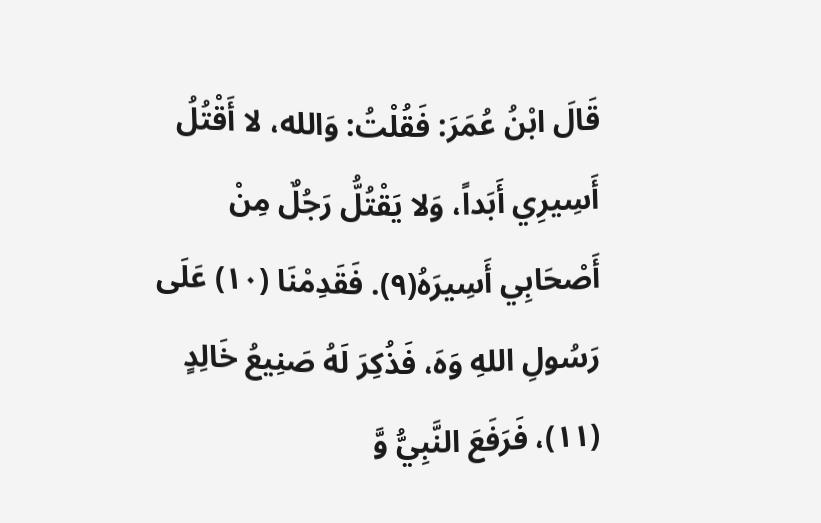قَالَ ابْنُ عُمَرَ: فَقُلْتُ: وَالله، لا أَقْتُلُ أَسِيرِي أَبَداً، وَلا يَقْتُلُّ رَجُلٌ مِنْ أَصْحَابِي أَسِيرَهُ(٩). فَقَدِمْنَا (١٠) عَلَى رَسُولِ اللهِ وَهَ، فَذُكِرَ لَهُ صَنِيعُ خَالِدٍ (١١)، فَرَفَعَ النَّبِيُّ وَّ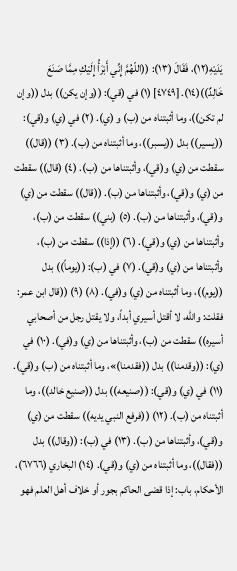يَدَيْهِ(١٢)، فَقَالَ (١٣): ((اللّهُمَّ إِنِّي أَبْرَأُ إِلَيْكِ مِمَّا صَنَعَ خَالِدٌ))(١٤). [٤٧٤٩] (١) في (قي): ((وإن يكن)) بدل ((وإن لم تكن))، وما أثبتناه من (ب) و (ي). (٢) في (ي) و(قي): ((يسير)) بدل ((يسبر))، وما أثبتناه من (ب). (٣) ((قال)) سقطت من (ي) و(قي)، وأثبتناها من (ب). (٤) (قال)) سقطت من (ي) و(قي)، وأثبتناها من (ب). ((قال)) سقطت من (ي) و(قي)، وأثبتناها من (ب). (٥) (بني)) سقطت من (ب)، وأثبتناها من (ي) و(قي). (٦) ((إذا)) سقطت من (ب)، وأثبتناها من (ي) و(قي). (٧) في (ب): ((يوماً)) بدل ((يوم))، وما أثبتناه من (ي) و(في). (٨) (٩) ((قال ابن عمر: فقلت: والله، لا أقتل أسيري أبداً، ولا يقتل رجل من أصحابي أسيره)) سقطت من (ب)، وأثبتناها من (ي) و(في). (١٠) في (ي): ((وقدمنا)) بدل ((فقدمنا)»، وما أثبتناه من (ب) و(قي). (١١) في (ي) و(قي): ((صنيعه)) بدل ((صنيع خالد))، وما أثبتناه من (ب). (١٢) ((فرفع النبي يديه)) سقطت من (ي) و(قي)، وأثبتناها من (ب). (١٣) في (ب): ((وقال)) بدل ((فقال))، وما أثبتناه من (ي) و(قي). (١٤) البخاري (٦٧٦٦)، الأحكام، باب: إذا قضى الحاكم بجور أو خلاف أهل العلم فهو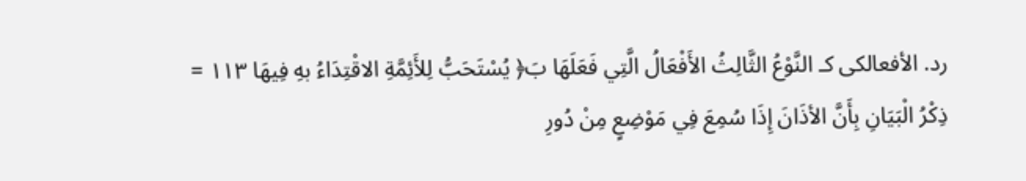رد. الأفعالكى كـ النَّوْعُ الثَّالِثُ الأَفْعَالُ الَّتِي فَعَلَهَا بَ﴿ يُسْتَحَبُّ لِلأَئِمَّةِ الاقْتِدَاءُ بهِ فِيهَا ١١٣ = ذِكْرُ الْبَيَانِ بِأَنَّ الأذَانَ إِذَا سُمِعَ فِي مَوْضِعٍ مِنْ دُورِ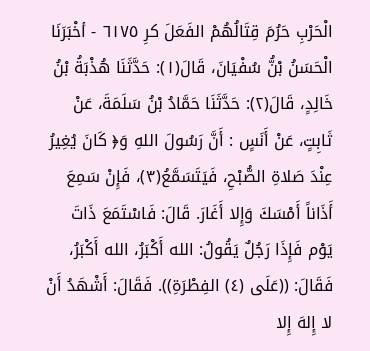الْحَرْبِ حَرُمَ قِتَالُهُمْ الفَعَلَ كرِ ٦١٧٥ - أخْبَرَنَا الْحَسَنُ بْنُّ سُفْيَانَ، قَالَ(١): حَدَّثَنَا هُذْبَةُ بْنُ خَالِدٍ، قَالَ(٢): حَدَّثَنَا حَمَّادُ بْنُ سَلَمَةَ، عَنْ ثَابِتٍ، عَنْ أَنَسٍ : أَنَّ رَسُولَ اللهِ وَ﴿ كَانَ يُغِيرُ عِنْدَ صَلاةِ الصُّبْحِ، فَيَتَسَمَّعُ(٣)، فَإِنْ سَمِعَ أَذَاناً أَمْسَكَ وَإِلا أَغَارَ. قَالَ: فَاسْتَمَعَ ذَاتَ يَوْم فَإِذَا رَجُلٌ يَقُولُ: الله أَكْبَرُ، الله أَكْبَرُ، فَقَالَ: ((عَلَى (٤) الفِطْرَةِ)). فَقَالَ: أَشْهَدُ أَنْ لا إِلهَ إِلا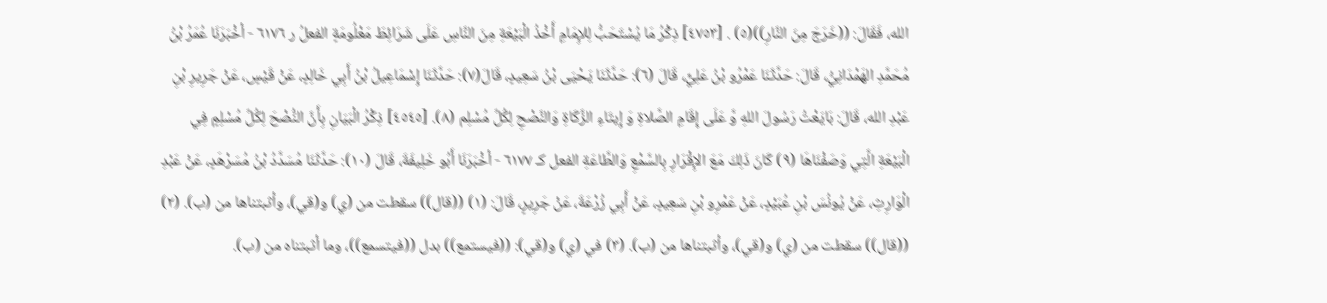الله، فَقَالَ: ((خَرَجَ مِنَ النَّارِ))(٥) . [٤٧٥٣] ذِكْرُ مَا يُسْتَحَبُّ لِلإِمَامِ أَخْذُ الْبَيْعَةِ مِنَ النَّاسِ عَلَى شَرَائِطَ مَعْلُومَةٍ الفعلُ ر ٦١٧٦ - أخْبَرَنَا عُمَرُ بْنُ مُحَمَّدِ الهَمْدَانِيُّ، قَالَ: حَدَّثَنَا عَمْرُو بْنُ عَلِيٍّ، قَالَ (٦): حَدَّثَنَا يَحْيَى بْنُ سَعِيدٍ، قَالَ(٧): حَدَّثَنَا إِسْمَاعِيلُ بْنُ أَبِي خَالِدٍ، عَنْ قَيْسٍ، عَنْ جَرِيرِ بْنِ عَبْدِ الله، قَالَ: بَايَعْتُ رَسُولَ اللهِ وَّ عَلَى إِقَامِ الصَّلاةِ وَ إِيتَاءِ الزَّكَاةِ وَالنَّصْحِ لِكُلِّ مُسْلِم (٨). [٤٥٤٥] ذِكْرُ الْبَيَانِ بِأَنَّ النُّصْحَ لِكُلِّ مُسْلِمٍ فِي الْبَيْعَةِ الَّتِي وَصَفْنَاهَا (٩) كَانَ ذَلِكَ مَعَ الإِقْرَارِ بِالسَّمْعِ وَالطَّاعَةِ الفعل كـ ٦١٧٧ - أخْبَرَنَا أَبُو خَلِيفَةَ، قَالَ (١٠): حَدَّثَنَا مُسَدَّدُ بْنُ مُسَرْهَدٍ، عَنْ عَبْدِ الْوَارِثِ، عَنْ يُونُسَ بْنِ عُبَيْدٍ، عَنْ عَمْرِو بْنِ سَعِيدٍ، عَنْ أَبِي زُرْعَةَ، عَنْ جَرِيرٍ، قَالَ: (١) ((قال)) سقطت من (ي) و(قي)، وأثبتناها من (ب). (٢) ((قال)) سقطت من (ي) و(قي)، وأثبتناها من (ب). (٣) في (ي) و(قي): ((فيستمع)) بدل ((فيتسمع))، وما أثبتناه من (ب).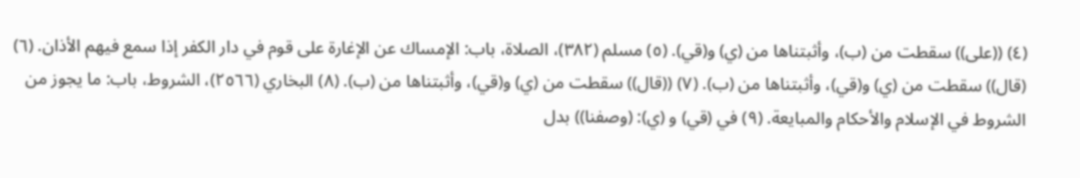(٤) ((على)) سقطت من (ب)، وأثبتناها من (ي) و(قي). (٥) مسلم (٣٨٢)، الصلاة، باب: الإمساك عن الإغارة على قوم في دار الكفر إذا سمع فيهم الأذان. (٦) (قال)) سقطت من (ي) و(قي)، وأثبتناها من (ب). (٧) ((قال)) سقطت من (ي) و(قي)، وأثبتناها من (ب). (٨) البخاري (٢٥٦٦)، الشروط، باب: ما يجوز من الشروط في الإسلام والأحكام والمبايعة. (٩) في (قي) و (ي): (وصفنا)) بدل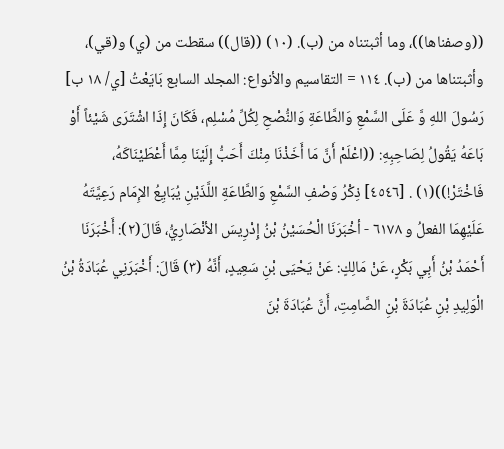((وصفناها))، وما أثبتناه من (ب). (١٠) ((قال)) سقطت من (ي) و(قي)، وأثبتناها من (ب). ١١٤ = التقاسيم والأنواع: المجلد السابع بَايَعْتُ [ي/ ١٨ ب] رَسُولَ اللهِ وَّ عَلَى السَّمْعِ وَالطَّاعَةِ وَالنُّصْحِ لِكُلِّ مُسْلِم، فَكَانَ إِذَا اشْتَرَى شَيْئاً أَوْ بَاعَهُ يَقُولُ لِصَاحِبِهِ: ((اعْلَمْ أَنَّ مَا أَخَذْنَا مِنْكَ أَحَبُّ إِلَيْنَا مِمَّا أَعْطَيْنَاكَهُ، فَاخْتَرْ!))(١) . [٤٥٤٦] ذِكْرُ وَصْفِ السَّمْعِ وَالطَّاعَةِ اللَّذَيْنِ يُبَايِعُ الإِمَام رَعِيَّتَهُ عَلَيْهِمَا الفعلُ و ٦١٧٨ - أخْبَرَنَا الْحُسَيْنُ بْنُ إِدْرِيسَ الأنْصَارِيُّ، قَالَ(٢): أَخْبَرَنَا أَحْمَدُ بْنُ أَبِي بَكْرٍ، عَنْ مَالِكٍ: عَنْ يَحْيَى بْنِ سَعِيدٍ، أَنَّهُ (٣) قَالَ: أَخْبَرَنِي عُبَادَةُ بْنُ الْوَلِيدِ بْنِ عُبَادَةَ بْنِ الصَّامِتِ، أَنَّ عُبَادَةَ بْنَ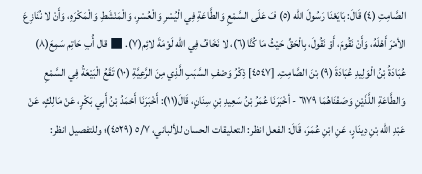الصَّامِتِ (٤) قَالَ: بَايَعْنَا رَسُولَ الله (٥) فَ عَلَى السَّمْعِ وَالطَّاعَةِ فِي الْيُسْرِ وَالْعُسْرِ، وَالْمَنْشَطِ وَالْمَكْرَهِ، وَأَنْ لا نُنَازِعَ الأمْرَ أَهْلَهُ، وَأَنْ نَقُومَ، أَوْ نَقُولَ، بِالْحَقِّ حَيْثُ مَا كُنَّا(٦)، لا نَخَافُ فِي الله لَوْمَةَ لائِم(٧). ■ قال أُبِ حَاتِم سَمِعَ(٨) عُبَادَةُ بْنُ الْوَلِيدِ عُبَادَةَ (٩) بْنَ الصَّامِتِ. [٤٥٤٧] ذِكْرُ وَصْفِ السَّبَبِ الَّذِي مِنَ الرَّعِيَّةِ (١٠) تَقَعُ الْبَيْعَةُ فِي السَّمْعِ وَالطَّاعَةِ اللَّذَيْنِ وَصَفْنَاهُمَا ٦١٧٩ - أخْبَرَنَا عُمَرُ بْنُ سَعِيدِ بْنِ سِنَانٍ، قَالَ(١١): أَخْبَرَنَا أَحْمَدُ بْنُ أَبِي بَكْرٍ، عَنْ مَالِكٍ، عَنْ عَبْدِ الله بْنِ دِينَارٍ، عَنِ ابْنِ عُمَرَ، قَالَ: الفعل انظر: التعليقات الحسان للألباني، ٥/٧ (٤٥٢٩)؛ وللتفصيل انظر: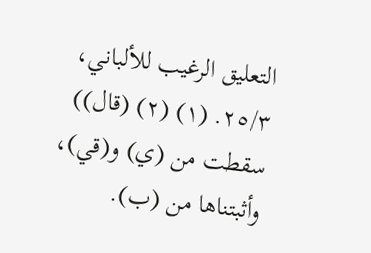التعليق الرغيب للألباني، ٢٥/٣. (١) (٢) (قال)) سقطت من (ي) و(قي)، وأثبتناها من (ب).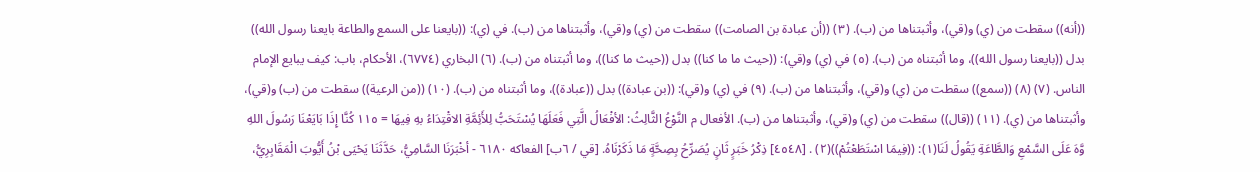((أنه)) سقطت من (ي) و(قي)، وأثبتناها من (ب). (٣) ((أن عبادة بن الصامت)) سقطت من (ي) و(قي)، وأثبتناها من (ب). في (ي): ((بايعنا على السمع والطاعة بايعنا رسول الله)) بدل ((بايعنا رسول الله))، وما أثبتناه من (ب). (٥) في (ي) و(قي): ((حيث ما ما كنا)) بدل ((حيث ما كنا))، وما أثبتناه من (ب). (٦) البخاري (٦٧٧٤)، الأحكام، باب: كيف يبايع الإمام الناس. (٧) (٨) ((سمع)) سقطت من (ي) و(قي)، وأثبتناها من (ب). (٩) في (ي) و(قي): ((بن عبادة)) بدل ((عبادة))، وما أثبتناه من (ب). (١٠) ((من الرعية)) سقطت من (ب) و(قي)، وأثبتناها من (ي). (١١) ((قال)) سقطت من (ي) و(قي)، وأثبتناها من (ب). الأفعال م النَّوْعُ الثَّالِثُ: الأفْعَالُ الَّتِي فَعَلَهَا يُسْتَحَبُّ لِلأَئِمَّةِ الاقْتِدَاءُ بهِ فِيهَا = ١١٥ كُنَّا إِذَا بَايَعْنَا رَسُولَ اللهِ وَّهَ عَلَى السَّمْعِ وَالطَّاعَةِ يَقُولُ لَنَا(١): ((فِيمَا اسْتَطَعْتُمْ))(٢) . [٤٥٤٨] ذِكْرُ خَبَرٍ ثَانٍ يُصَرِّحُ بِصِحَّةٍ مَا ذَكَرْنَاهُ. [قي / ٦ب] الفعاكه ٦١٨٠ - أخْبَرَنَا السَّامِيُّ، حَدَّثَنَا يَحْيَى بْنُ أَيُّوبَ الْمَقَابِرِيُّ،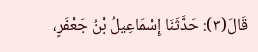قَالَ(٣): حَدَّثَنَا إِسْمَاعِيلُ بْنُ جَعْفَرٍ،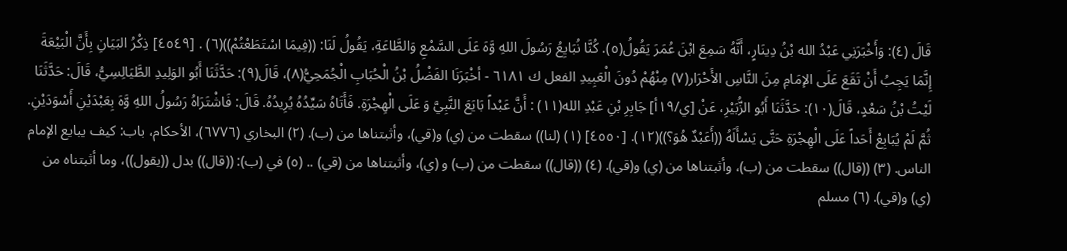قَالَ (٤): وَأَخْبَرَنِي عَبْدُ الله بْنُ دِينَارٍ، أَنَّهُ سَمِعَ ابْنَ عُمَرَ يَقُولُ(٥). كُنَّا نُبَايِعُ رَسُولَ اللهِ وَّهَ عَلَى السَّمْعِ وَالطَّاعَةِ، يَقُولُ لَنَا: ((فِيمَا اسْتَطَعْتُمْ))(٦) . [٤٥٤٩] ذِكْرُ البَيَانِ بِأَنَّ الْبَيْعَةَ إِنَّمَا يَجِبُ أَنْ تَقَعَ عَلَى الإمَامِ مِنَ النَّاسِ الأَحْرَار(٧) مِنْهُمْ دُونَ الْعَبِيدِ الفعل ك ٦١٨١ - أخْبَرَنَا الفَضْلُ بْنُ الْحُبَابِ الْجُمَحِيُّ(٨)، قَالَ(٩): حَدَّثَنَا أَبُو الوَلِيدِ الطَّيَالِسِيُّ، قَالَ: حَدَّثَنَا لَيْتُ بْنُ سَعْدٍ، قَالَ(١٠): حَدَّثَنَا أَبُو الزُّبَيْرِ، عَنْ [ي/١٩أ] جَابِرِ بْنِ عَبْدِ الله(١١) : أَنَّ عَبْداً بَايَعَ النَّبِيَّ وَ عَلَى الْهِجْرَةِ. فَأَتَاهُ سَيِّدُهُ يُرِيدُهُ. قَالَ: فَاشْتَرَاهُ رَسُولُ اللهِ وَّهَ بِعَبْدَيْنِ أَسْوَدَيْنِ. ثُمَّ لَمْ يُبَابِعْ أَحَداً عَلَى الْهِجْرَةِ حَتَّى يَسْأَلَهُ ((أَعَبْدٌ هُوَ؟))(١٢). [٤٥٥٠] (١) (لنا)) سقطت من (ي) و(قي)، وأثبتناها من (ب). (٢) البخاري (٦٧٧٦)، الأحكام، باب: كيف يبايع الإمام الناس. (٣) ((قال)) سقطت من (ب)، وأثبتناها من (ي) و(قي). (٤) ((قال)) سقطت من (ب) و (ي)، وأثبتناها من (قي) .. (٥) في (ب): ((قال)) بدل ((يقول))، وما أثبتناه من (ي) و(قي). (٦) مسلم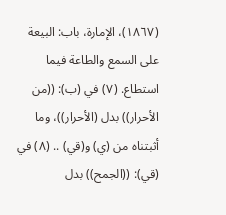(١٨٦٧)، الإمارة، باب: البيعة على السمع والطاعة فيما استطاع. (٧) في (ب): ((من الأحرار)) بدل (الأحرار))، وما أثبتناه من (ي) و(قي) .. (٨) في (قي): ((الجمح)) بدل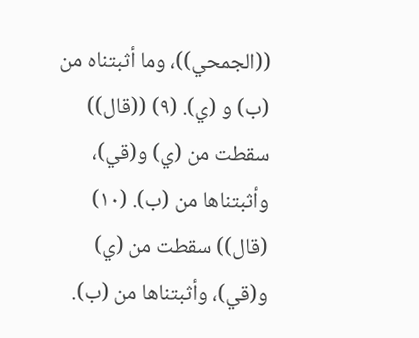((الجمحي))، وما أثبتناه من (ب) و (ي). (٩) ((قال)) سقطت من (ي) و(قي)، وأثبتناها من (ب). (١٠) (قال)) سقطت من (ي) و(قي)، وأثبتناها من (ب).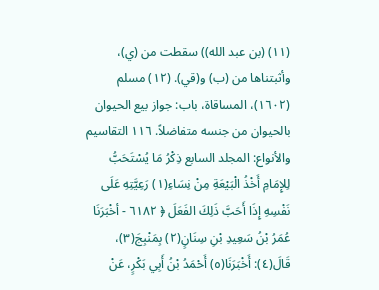(١١) (بن عبد الله)) سقطت من (ي)، وأثبتناها من (ب) و(قي). (١٢) مسلم (١٦٠٢)، المساقاة، باب: جواز بيع الحيوان بالحيوان من جنسه متفاضلاً. ١١٦ التقاسيم والأنواع: المجلد السابع ذِكْرُ مَا يُسْتَحَبُّ لِلإِمَامِ أَخْذُ الْبَيْعَةِ مِنْ نِسَاءِ(١) رَعِيَّتِهِ عَلَى نَفْسِهِ إِذَا أَحَبَّ ذَلِكَ الفَعَلَ ﴿ ٦١٨٢ - أخْبَرَنَا عُمَرُ بْنُ سَعِيدِ بْنِ سِنَانٍ(٢) بِمَنْبِجَ(٣)، قَالَ(٤): أَخْبَرَنَا(٥) أَحْمَدُ بْنُ أَبِي بَكْرٍ، عَنْ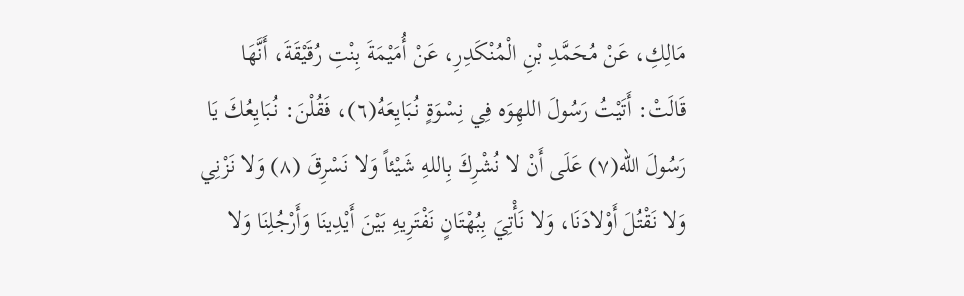مَالِكِ، عَنْ مُحَمَّدِ بْنِ الْمُنْكَدِرِ، عَنْ أُمَيْمَةَ بِنْتِ رُقَيْقَةَ، أَنَّهَا قَالَتْ: أَتَيْتُ رَسُولَ اللهِوَه فِي نِسْوَةٍ نُبَايِعَهُ(٦)، فَقُلْنَ: نُبَايِعُكَ يَا رَسُولَ الله(٧) عَلَى أَنْ لا نُشْرِكَ بِاللهِ شَيْئاً وَلا نَسْرِقَ (٨) وَلا نَزْنِي وَلا نَقْتُلَ أَوْلادَنَا، وَلا نَأْتِيَ بِبُهْتَانٍ نَفْتَرِيهِ بَيْنَ أَيْدِينَا وَأَرْجُلِنَا وَلا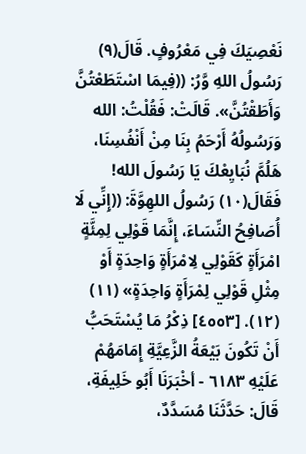نَعْصِيَكَ فِي مَعْرُوفٍ. قَالَ(٩) رَسُولُ اللهِ وَّرُ: ((فِيمَا اسْتَطَعْتُنَّ وَأَطَقْتُنَّ». قَالَتْ: فَقُلْتُ: الله وَرَسُولُهُ أَرْحَمُ بِنَا مِنْ أَنْفُسِنَا، هَلُمَّ نُبَايِعْكَ يَا رَسُولَ الله! فَقَالَ(١٠) رَسُولُ اللهِوَّةَ: ((إِنِّي لَا أُصَافِحُ النِّسَاءَ، إِنَّمَا قَوْلِي لِمِئَّةٍ امْرَأَةٍ كَقَوْلِي لِامْرَأَةٍ وَاحِدَةٍ أَوْ مِثْلِ قَوْلِي لِمْرَأَةٍ وَاحِدَةٍ» (١١) (١٢). [٤٥٥٣] ذِكْرُ مَا يُسْتَحَبُّ أَنْ تَكُونَ بَيْعَةُ الزَّعِيَّةِ إِمَامَهُمْ عَلَيْهِ ٦١٨٣ - أخْبَرَنَا أَبُو خَلِيفَةِ، قَالَ: حَدَّثَنَا مُسَدَّدٌ،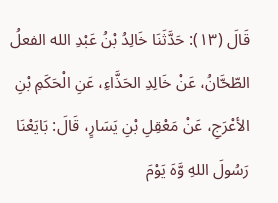قَالَ (١٣): حَدَّثَنَا خَالِدُ بْنُ عَبْدِ الله الفعلُ الطّحَّانُ، عَنْ خَالِدِ الحَذَّاءِ، عَنِ الْحَكَمِ بْنِ الأعْرَجِ، عَنْ مَعْقِلِ بْنِ يَسَارٍ، قَالَ: بَايَعْنَا رَسُولَ اللهِ وَّهَ يَوْمَ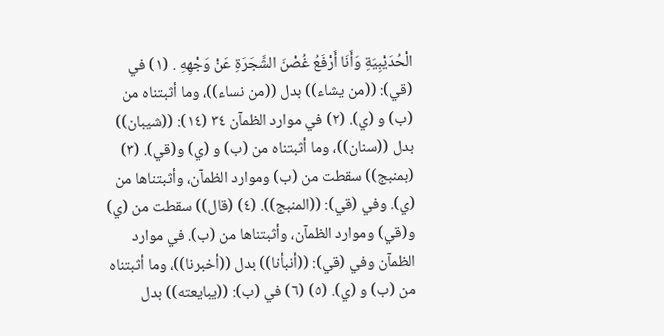الْحُدَيْبِيَةِ وَأَنَا أَرْفَعُ غُصْنَ الشَّجَرَةِ عَنْ وَجْهِهِ . (١) في (قي): ((من يشاء)) بدل ((من نساء))، وما أثبتناه من (ب) و (ي). (٢) في موارد الظمآن ٣٤ (١٤): ((شيبان)) بدل ((سنان))، وما أثبتناه من (ب) و (ي) و(قي). (٣) (بمنبج)) سقطت من (ب) وموارد الظمآن، وأثبتناها من (ي). وفي (قي): ((المنبج)). (٤) (قال)) سقطت من (ي) و(قي) وموارد الظمآن، وأثبتناها من (ب). في موارد الظمآن وفي (قي): ((أنبأنا)) بدل ((أخبرنا))، وما أثبتناه من (ب) و (ي). (٥) (٦) في (ب): ((يبايعته)) بدل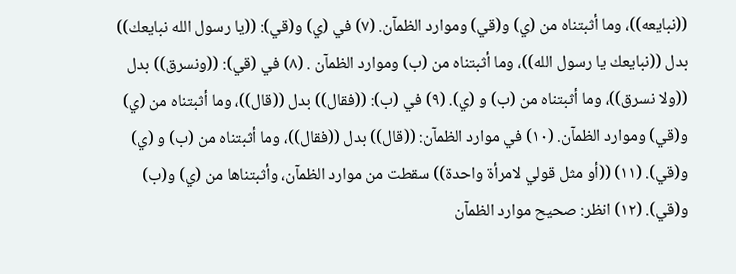((نبايعه))، وما أثبتناه من (ي) و(قي) وموارد الظمآن. (٧) في (ي) و(قي): ((يا رسول الله نبايعك)) بدل ((نبايعك يا رسول الله))، وما أثبتناه من (ب) وموارد الظمآن . (٨) في (قي): ((ونسرق)) بدل ((ولا نسرق))، وما أثبتناه من (ب) و (ي). (٩) في (ب): ((فقال)) بدل ((قال))، وما أثبتناه من (ي) و(قي) وموارد الظمآن. (١٠) في موارد الظمآن: ((قال)) بدل ((فقال))، وما أثبتناه من (ب) و (ي) و(قي). (١١) ((أو مثل قولي لامرأة واحدة)) سقطت من موارد الظمآن، وأثبتناها من (ي) و(ب) و(قي). (١٢) انظر: صحيح موارد الظمآن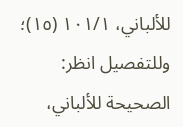للألباني، ١٠١/١ (١٥)؛ وللتفصيل انظر: الصحيحة للألباني،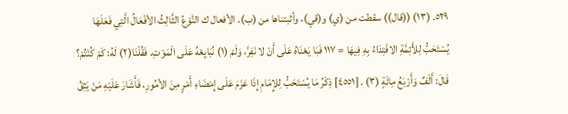٥٢٩. (١٣) ((قال)) سقطت من (ي) و(قي)، وأثبتناها من (ب). الأفعال ك النَّوْعُ الثَّالِثُ الأفْعَالُ الَّتِي فَعَلَهَا يُسْتَحَبُّ لِلأَئِمَّةِ الافْتِدَاءُ بِهِ فِيهَا = ١١٧ فَبَا يَعْنَاهُ عَلَى أَنْ لا نَفِرَّ، وَلَمْ (١) نُبَايِعْهُ عَلَى الْمَوْتِ. فَقُلْنَا(٢) لَهُ: كَمْ كُنْتُمْ؟ قَالَ: أَلْفٌ وَأَرْبَعُ مِائَةٍ (٣) . [٤٥٥١] ذِكْرُ مَا يُسْتَحَبُّ لِلإِمَامِ إِذَا عَزَمَ عَلَى إِمْضَاءِ أَمْرٍ مِنَ الأمُورِ، فَأَشَارَ عَلَيْهِ مَنْ يَثِقُ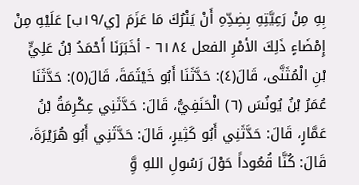بِهِ مِنْ رَعِيَّتِهِ بِضِدِّهِ أَنْ يَتْرُكَ مَا عَزَمَ [ي/١٩ب] عَلَيْهِ مِنْ إِمْضَاءٍ ذَلِكَ الأمْرِ الفعل ٦١٨٤ - أخَبَرَنَا أَحْمَدُ بْنُ عَلِيٍّ بْنِ الْمُثَنَّى، قَالَ(٤): حَدَّثَنَا أَبُو خَيْثَمَةَ، قَالَ(٥): حَدَّثَنَا عُمَرُ بْنُ يُونُسَ (٦) الْحَنَفِيُّ، قَالَ: حَدَّثَنِي عِكْرِمَةُ بْنُ عَمَّارٍ، قَالَ: حَدَّثَنِي أَبُو كَثِيرٍ، قَالَ: حَدَّثَنِي أَبُو هُرَيْرَةَ، قَالَ: كُنَّا قُعُوداً حَوْلَ رَسُولِ اللهِ وَِّ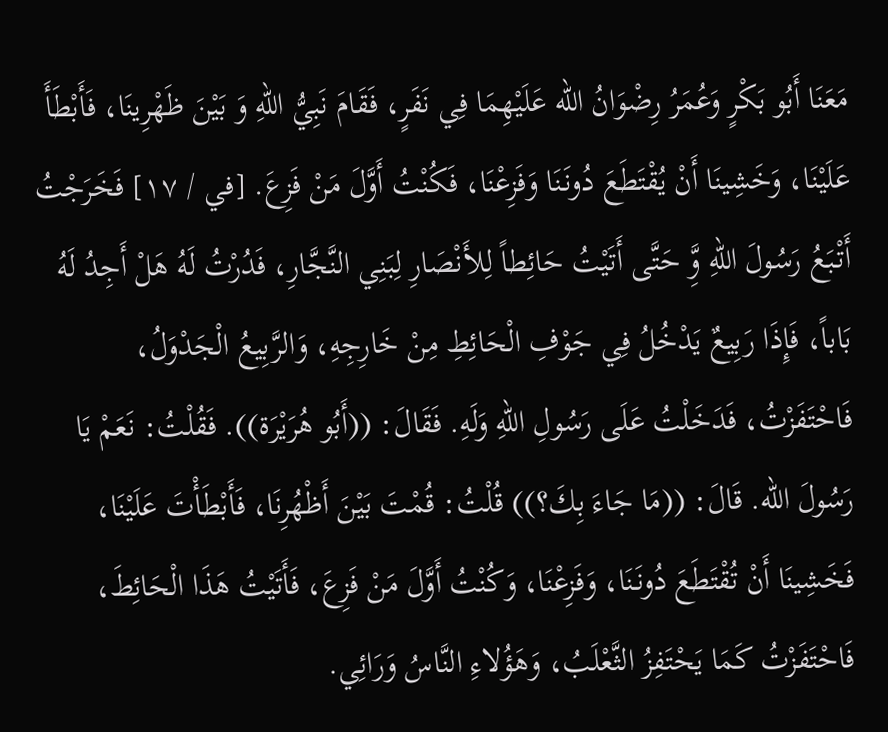مَعَنَا أَبُو بَكْرٍ وَعُمَرُ رِضْوَانُ الله عَلَيْهِمَا فِي نَفَرٍ، فَقَامَ نَبِيُّ اللهِ وَ بَيْنَ ظَهْرِينَا، فَأَبْطَأَ عَلَيْنَا، وَخَشِينَا أَنْ يُقْتَطَعَ دُونَنَا وَفَزِعْنَا، فَكُنْتُ أَوَّلَ مَنْ فَزِعَ. [في / ١٧] فَخَرَجْتُ أَتْبَعُ رَسُولَ اللهِ وَِّ حَتَّى أَتَيْتُ حَائِطاً لِلأَنْصَارِ لِبَنِي النَّجَّارِ، فَدُرْتُ لَهُ هَلْ أَجِدُ لَهُ بَاباً، فَإِذَا رَبِيعٌ يَدْخُلُ فِي جَوْفِ الْحَائِطِ مِنْ خَارِجِهِ، وَالرَّبِيعُ الْجَدْوَلُ، فَاحْتَفَزْتُ، فَدَخَلْتُ عَلَى رَسُولِ اللهِ وَلَهِ. فَقَالَ: ((أَبُو هُرَيْرَة)). فَقُلْتُ: نَعَمْ يَا رَسُولَ الله. قَالَ: ((مَا جَاءَ بِكَ؟)) قُلْتُ: قُمْتَ بَيْنَ أَظْهُرِنَا، فَأَبْطَأْتَ عَلَيْنَا، فَخَشِينَا أَنْ تُقْتَطَعَ دُونَنَا، وَفَزِعْنَا، وَكُنْتُ أَوَّلَ مَنْ فَزِعَ، فَأَتَيْتُ هَذَا الْحَائِطَ، فَاحْتَفَزْتُ كَمَا يَحْتَفِزُ الثَّعْلَبُ، وَهَؤُلاءِ النَّاسُ وَرَائِي.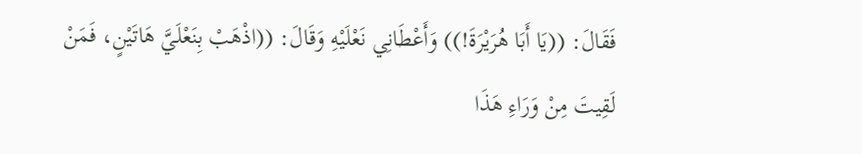فَقَالَ: ((يَا أَبَا هُرَيْرَةَ!)) وَأَعْطَانِي نَعْلَيْهِ وَقَالَ: ((اذْهَبْ بِنَعْلَيَّ هَاتَيْنٍ، فَمَنْ لَقِيتَ مِنْ وَرَاءِ هَذَا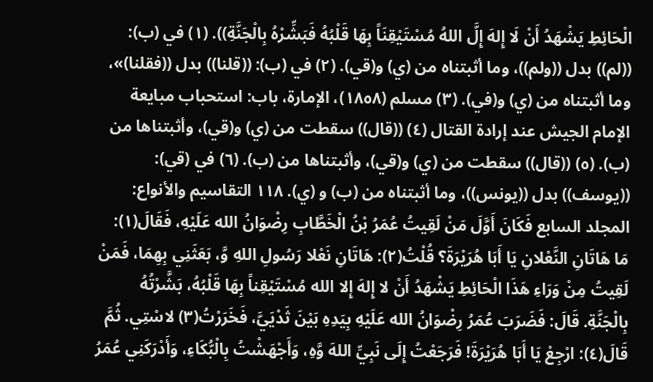الْحَائِطِ يَشْهَدُ أَنْ لَا إِلهَ إِلَّ اللهُ مُسْتَيْقِنَاً بِهَا قَلْبُهُ فَبَشِّرْهُ بِالْجَنَّةِ)). (١) في (ب): ((لم)) بدل ((ولم))، وما أثبتناه من (ي) و(قي). (٢) في (ب): ((قلنا)) بدل ((فقلنا)»، وما أثبتناه من (ي) و(في). (٣) مسلم (١٨٥٨)، الإمارة، باب: استحباب مبايعة الإمام الجيش عند إرادة القتال (٤) ((قال)) سقطت من (ي) و(قي)، وأثبتناها من (ب). (٥) ((قال)) سقطت من (ي) و(قي)، وأثبتناها من (ب). (٦) في (قي): ((يوسف)) بدل ((يونس))، وما أثبتناه من (ب) و (ي). ١١٨ التقاسيم والأنواع: المجلد السابع فَكَانَ أَوَّلَ مَنْ لَقِيتُ عُمَرُ بْنُ الْخَطَّابِ رِضْوَانُ الله عَلَيْهِ، فَقَالَ(١): مَا هَاتَانِ النَّعْلانِ يَا أَبَا هُرَيْرَةَ؟ قُلْتُ(٢): هَاتَانِ نَعْلا رَسُولِ اللهِ وَّ، بَعَثَنِي بِهِمَا، فَمَنْ لَقِيتُ مِنْ وَرَاءِ هَذَا الْحَائِطِ يَشْهَدُ أَنْ لا إِلهَ إِلا الله مُسْتَيْقِناً بِهَا قَلْبُهُ، بَشَّرْتُهُ بِالْجَنَّةِ. قَالَ: فَضَرَبَ عُمَرُ رِضْوَانُ الله عَلَيْهِ بِيَدِهِ بَيْنَ ثَدْيَيَّ، فَخَرَرْتُ(٣) لاسْتِي. ثُمَّ قَالَ(٤): ارْجِعْ يَا أَبَا هُرَيْرَةَ! فَرَجَعْتُ إِلَى نَبِيِّ اللهَ وَّهِ، وَأَجْهَشْتُ بِالْبُّكَاءِ، وَأَدْرَكَنِي عُمَرُ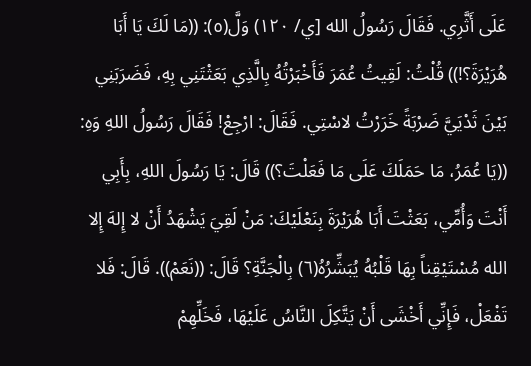عَلَى أَثَّرِي. فَقَالَ رَسُولُ الله [ي/ ١٢٠) وَلَّ(٥): ((مَا لَكَ يَا أَبَا هُرَيْرَةَ؟!)) قُلْتُ: لَقِيتُ عُمَرَ فَأَخْبَرْتُهُ بِالَّذِي بَعَثْتَنِي بِهِ، فَضَرَبَنِي بَيْنَ ثَدْيَيَّ ضَرْبَةً خَرَرْتُ لاسْتِي. فَقَالَ: ارْجِعْ! فَقَالَ رَسُولُ اللهِ وَهِ: ((يَا عُمَرُ، مَا حَمَلَكَ عَلَى مَا فَعَلْتَ؟)) قَالَ: يَا رَسُولَ اللهِ، بِأَبِي أَنْتَ وَأُمِّي، بَعَثْتَ أَبَا هُرَيْرَةَ بِنَعْلَيْكَ: مَنْ لَقِيَ يَشْهَدُ أَنْ لا إِلهَ إِلا الله مُسْتَيْقِناً بِهَا قَلْبُهُ يُبَشِّرُهُ(٦) بِالْجَنَّةِ؟ قَالَ: ((نَعَمْ)). قَالَ: فَلا تَفْعَلْ، فَإِنِّي أَخْشَى أَنْ يَتَّكِلَ النَّاسُ عَلَيْهَا، فَخَلِّهِمْ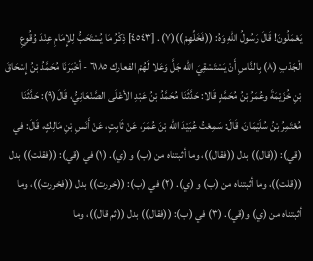يَعْمَلُونَ! قَالَ رَسُولُ اللهِ وَهُ: ((فَخَلِّهِمْ))(٧) . [٤٥٤٣] ذِكْرُ مَا يُسْتَحَبُّ لِلإِمَامِ عِنْدَ وُقُوعِ الْجَدْبِ (٨) بِالنَّاسِ أَنْ يَسْتَسْقِيَ الله جَلَّ وَعَلا لَهُمْ الفعارك ٦١٨٥ - أخْبَرَنَا مُحَمَّدُ بْنُ إِسْحَاقَ بْنِ خُزَيْمَةَ وعُمَرُ بْنُ مُحَمَّدٍ قَالا: حَدَّثَنَا مُحَمَّدُ بْنُ عَبْدِ الأعْلَى الصَّنْعَانِيُّ، قَالَ(٩): حَدَّثَنَا مُعْتَمِرُ بْنُ سُلَيْمَانَ، قَالَ: سَمِعْتُ عُبَيْدَ الله بْنَ عُمَرَ، عَنْ ثَابِتٍ، عَنْ أَنَسِ بْنِ مَالِكٍ، قَالَ: في (قي): ((قال)) بدل ((فقال))، وما أثبتناه من (ب) و (ي). (١) في (قي): ((فقلت)) بدل ((قلت))، وما أثبتناه من (ب) و (ي). (٢) في (ب): ((خررت)) بدل ((فخررت))، وما أثبتناه من (ي) و(قي). (٣) في (ب): ((فقال)) بدل ((ثم قال))، وما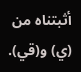أثبتناه من (ي) و(قي).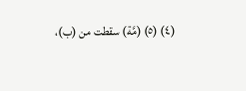(٤) (٥) (مَّة) سقطت من (ب)،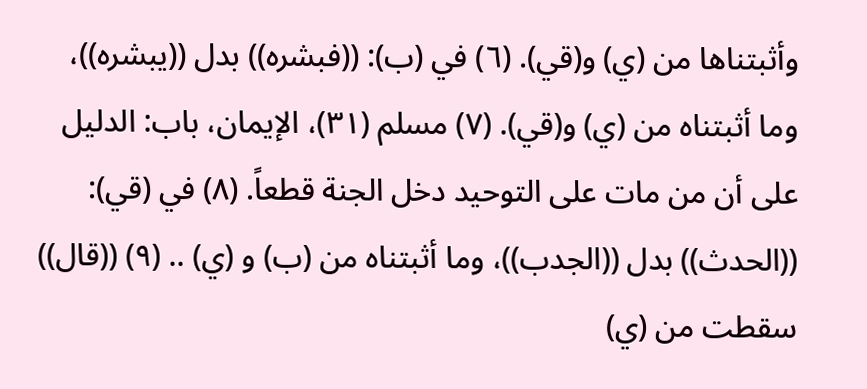وأثبتناها من (ي) و(قي). (٦) في (ب): ((فبشره)) بدل ((يبشره))، وما أثبتناه من (ي) و(قي). (٧) مسلم (٣١)، الإيمان، باب: الدليل على أن من مات على التوحيد دخل الجنة قطعاً. (٨) في (قي): ((الحدث)) بدل ((الجدب))، وما أثبتناه من (ب) و (ي) .. (٩) ((قال)) سقطت من (ي)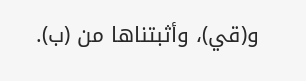و(قي)، وأثبتناها من (ب).